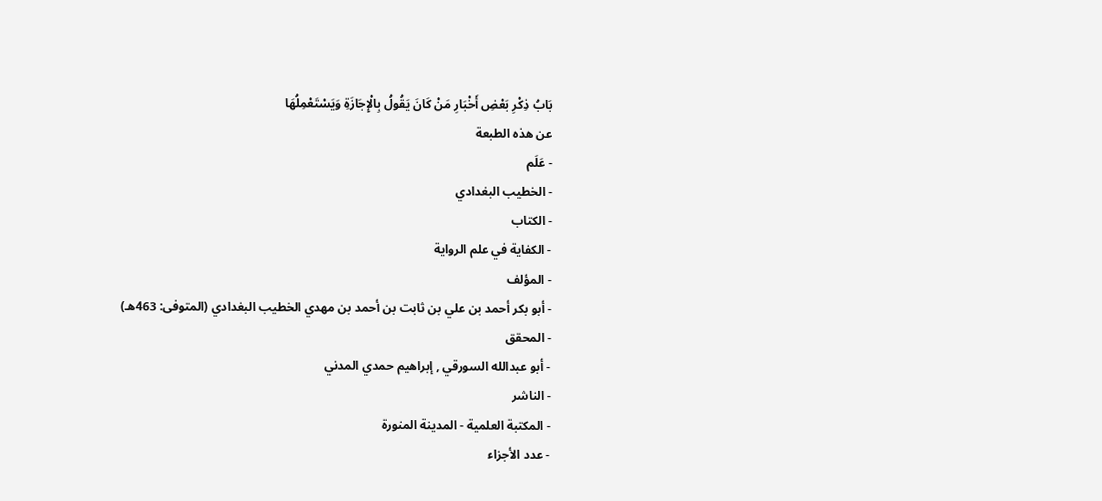بَابُ ذِكْرِ بَعْضِ أَخْبَارِ مَنْ كَانَ يَقُولُ بِالْإِجَازَةِ وَيَسْتَعْمِلُهَا
عن هذه الطبعة
- عَلَم
- الخطيب البغدادي
- الكتاب
- الكفاية في علم الرواية
- المؤلف
- أبو بكر أحمد بن علي بن ثابت بن أحمد بن مهدي الخطيب البغدادي (المتوفى: 463هـ)
- المحقق
- أبو عبدالله السورقي , إبراهيم حمدي المدني
- الناشر
- المكتبة العلمية - المدينة المنورة
- عدد الأجزاء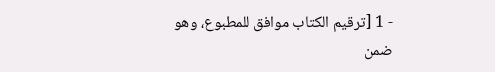- 1 [ترقيم الكتاب موافق للمطبوع، وهو ضمن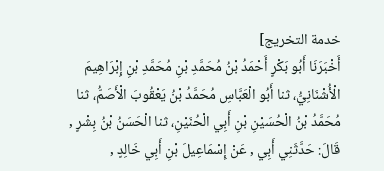خدمة التخريج]
أَخْبَرَنَا أَبُو بَكْرٍ أَحْمَدُ بْنُ مُحَمَّدِ بْنِ مُحَمَّدِ بْنِ إِبْرَاهِيمَ الْأُشْنَانِيُّ، ثنا أَبُو الْعَبَّاسِ مُحَمَّدُ بْنُ يَعْقُوبَ الْأَصَمُّ، ثنا مُحَمَّدُ بْنُ الْحُسَيْنِ بْنِ أَبِي الْحُنَيْنِ، ثنا الْحَسَنُ بْنُ بِشْرٍ , قَالَ: حَدَّثَنِي أَبِي , عَنْ إِسْمَاعِيلَ بْنِ أَبِي خَالِدٍ ,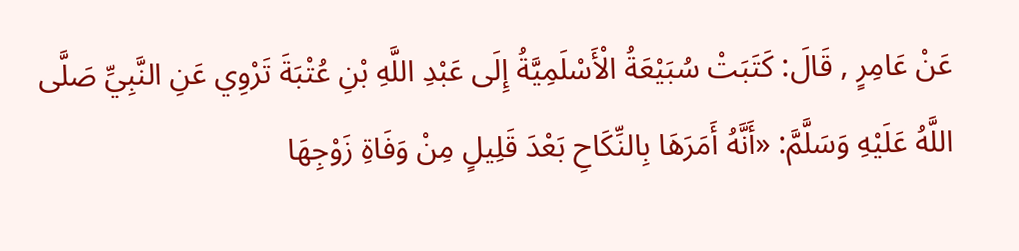عَنْ عَامِرٍ , قَالَ: كَتَبَتْ سُبَيْعَةُ الْأَسْلَمِيَّةُ إِلَى عَبْدِ اللَّهِ بْنِ عُتْبَةَ تَرْوِي عَنِ النَّبِيِّ صَلَّى اللَّهُ عَلَيْهِ وَسَلَّمَّ: «أَنَّهُ أَمَرَهَا بِالنِّكَاحِ بَعْدَ قَلِيلٍ مِنْ وَفَاةِ زَوْجِهَا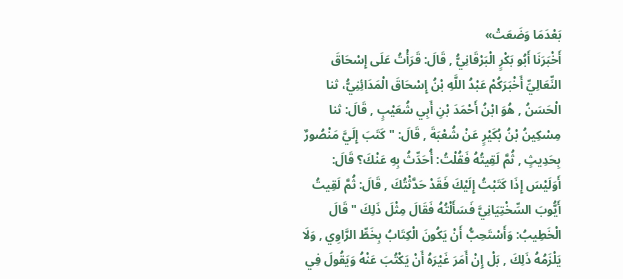بَعْدَمَا وَضَعَتْ»
أَخْبَرَنَا أَبُو بَكْرٍ الْبَرْقَانِيُّ , قَالَ: قَرَأْتُ عَلَى إِسْحَاقَ النِّعَالِيِّ أَخْبَرَكُمْ عَبْدُ اللَّهِ بْنُ إِسْحَاقَ الْمَدَائِنِيُّ، ثنا الْحَسَنُ , هُوَ ابْنُ أَحْمَدَ بْنِ أَبِي شُعَيْبٍ , قَالَ: ثنا مِسْكِينُ بْنُ بُكَيْرٍ عَنْ شُعْبَةَ , قَالَ: " كَتَبَ إِلَيَّ مَنْصُورٌ بِحَدِيثٍ , ثُمَّ لَقِيتُهُ فَقُلْتُ: أُحَدِّثُ بِهِ عَنْكَ؟ قَالَ: أَوَلَيْسَ إِذَا كَتَبْتُ إِلَيْكَ فَقَدْ حَدَّثْتُكَ , قَالَ: ثُمَّ لَقِيتُ أَيُّوبَ السِّخْتِيَانِيَّ فَسَأَلْتُهُ فَقَالَ مِثْلَ ذَلِكَ " قَالَ الْخَطِيبُ: وَأَسْتَحِبُّ أَنْ يَكُونَ الْكِتَابُ بِخَطِّ الرَّاوِي , وَلَا يَلْزَمُهُ ذَلِكَ , بَلْ إِنْ أَمَرَ غَيْرَهُ أَنْ يَكْتُبَ عَنْهُ وَيَقُولَ فِي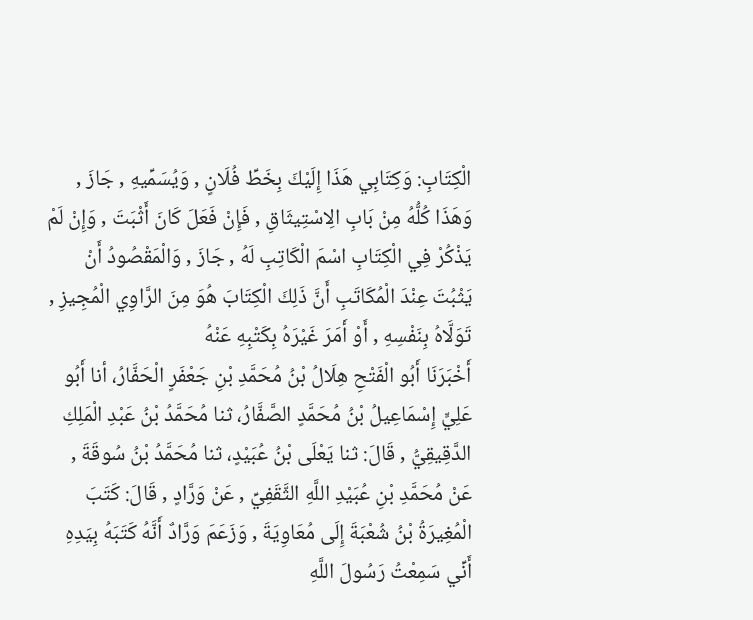الْكِتَابِ: وَكِتَابِي هَذَا إِلَيْكَ بِخَطِّ فُلَانٍ , وَيُسَمِّيهِ , جَازَ , وَهَذَا كُلُّهُ مِنْ بَابِ الِاسْتِيثَاقِ , فَإِنْ فَعَلَ كَانَ أَثْبَتَ , وَإِنْ لَمْ يَذْكُرْ فِي الْكِتَابِ اسْمَ الْكَاتِبِ لَهُ , جَازَ , وَالْمَقْصُودُ أَنْ يَثْبُتَ عِنْدَ الْمُكَاتَبِ أَنَّ ذَلِكَ الْكِتَابَ هُوَ مِنَ الرَّاوِي الْمُجِيزِ , تَوَلَّاهُ بِنَفْسِهِ , أَوْ أَمَرَ غَيْرَهُ بِكَتْبِهِ عَنْهُ
أَخْبَرَنَا أَبُو الْفَتْحِ هِلَالُ بْنُ مُحَمَّدِ بْنِ جَعْفَرٍ الْحَفَّارُ، أنا أَبُو عَلِيٍّ إِسْمَاعِيلُ بْنُ مُحَمَّدٍ الصَّفَّارُ، ثنا مُحَمَّدُ بْنُ عَبْدِ الْمَلِكِ الدَّقِيقِيُّ , قَالَ: ثنا يَعْلَى بْنُ عُبَيْدٍ، ثنا مُحَمَّدُ بْنُ سُوقَةَ , عَنْ مُحَمَّدِ بْنِ عُبَيْدِ اللَّهِ الثَّقَفِيِّ , عَنْ وَرَّادٍ , قَالَ: كَتَبَ الْمُغِيرَةُ بْنُ شُعْبَةَ إِلَى مُعَاوِيَةَ , وَزَعَمَ وَرَّادٌ أَنَّهُ كَتَبَهُ بِيَدِهِ أَنِّي سَمِعْتُ رَسُولَ اللَّهِ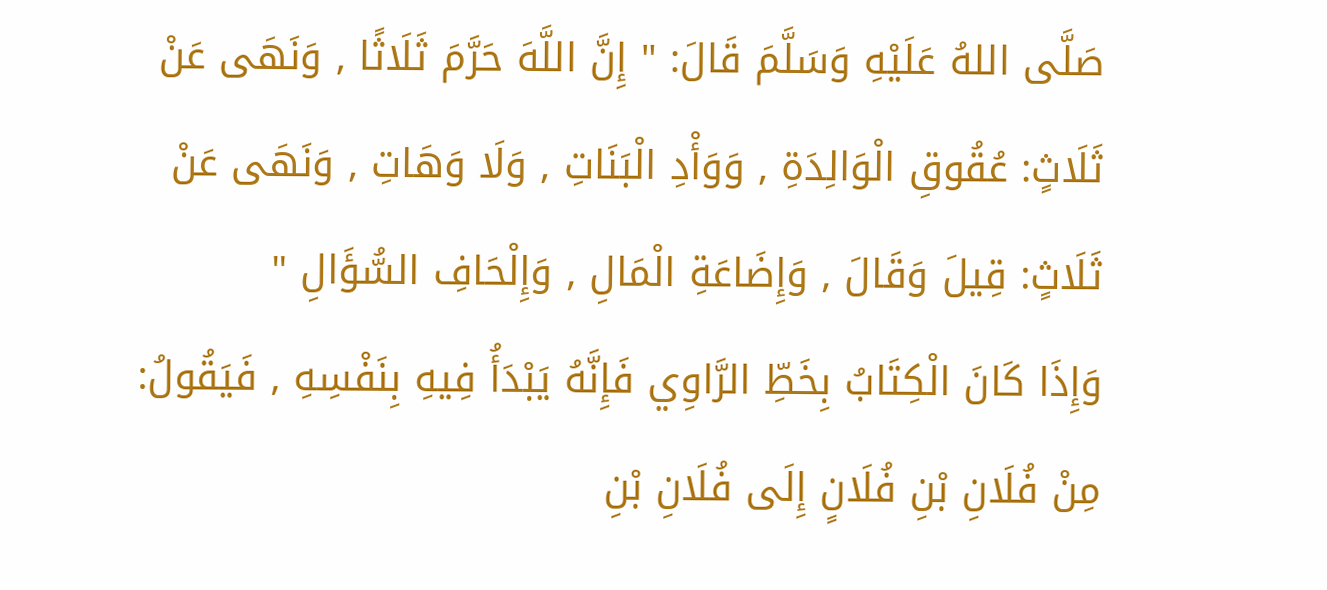صَلَّى اللهُ عَلَيْهِ وَسَلَّمَ قَالَ: " إِنَّ اللَّهَ حَرَّمَ ثَلَاثًا , وَنَهَى عَنْ ثَلَاثٍ: عُقُوقِ الْوَالِدَةِ , وَوَأْدِ الْبَنَاتِ , وَلَا وَهَاتِ , وَنَهَى عَنْ ثَلَاثٍ: قِيلَ وَقَالَ , وَإِضَاعَةِ الْمَالِ , وَإِلْحَافِ السُّؤَالِ "
وَإِذَا كَانَ الْكِتَابُ بِخَطِّ الرَّاوِي فَإِنَّهُ يَبْدَأُ فِيهِ بِنَفْسِهِ , فَيَقُولُ: مِنْ فُلَانِ بْنِ فُلَانٍ إِلَى فُلَانِ بْنِ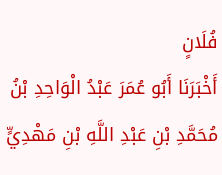فُلَانٍ
أَخْبَرَنَا أَبُو عُمَرَ عَبْدُ الْوَاحِدِ بْنُ مُحَمَّدِ بْنِ عَبْدِ اللَّهِ بْنِ مَهْدِيٍّ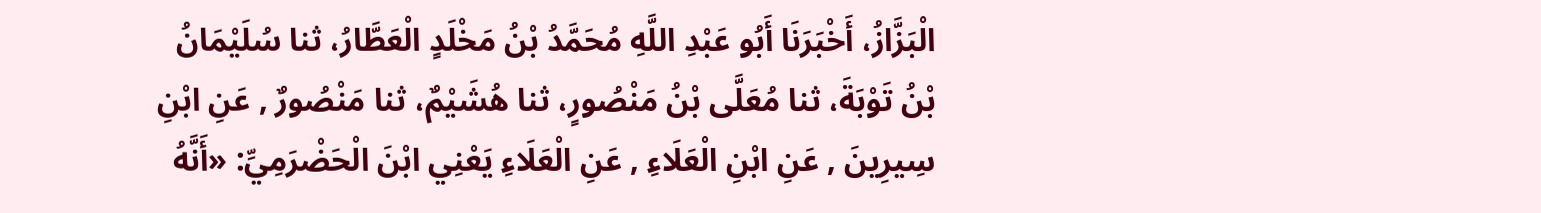الْبَزَّازُ، أَخْبَرَنَا أَبُو عَبْدِ اللَّهِ مُحَمَّدُ بْنُ مَخْلَدٍ الْعَطَّارُ، ثنا سُلَيْمَانُ بْنُ تَوْبَةَ، ثنا مُعَلَّى بْنُ مَنْصُورٍ، ثنا هُشَيْمٌ، ثنا مَنْصُورٌ , عَنِ ابْنِ سِيرِينَ , عَنِ ابْنِ الْعَلَاءِ , عَنِ الْعَلَاءِ يَعْنِي ابْنَ الْحَضْرَمِيِّ: «أَنَّهُ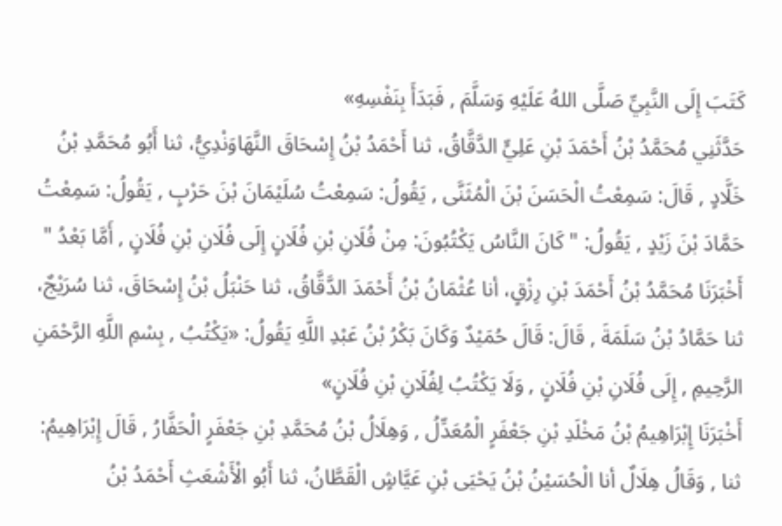كَتَبَ إِلَى النَّبِيِّ صَلَّى اللهُ عَلَيْهِ وَسَلَّمَ , فَبَدَأَ بِنَفْسِهِ»
حَدَّثَنِي مُحَمَّدُ بْنُ أَحْمَدَ بْنِ عَلِيٍّ الدَّقَّاقُ، ثنا أَحْمَدُ بْنُ إِسْحَاقَ النَّهَاوَنْدِيُّ، ثنا أَبُو مُحَمَّدِ بْنُ خَلَّادٍ , قَالَ: سَمِعْتُ الْحَسَنَ بْنَ الْمُثَنَّى , يَقُولُ: سَمِعْتُ سُلَيْمَانَ بْنَ حَرْبٍ , يَقُولُ: سَمِعْتُ حَمَّادَ بْنَ زَيْدٍ , يَقُولُ: " كَانَ النَّاسُ يَكْتُبُونَ: مِنْ فُلَانِ بْنِ فُلَانٍ إِلَى فُلَانِ بْنِ فُلَانٍ , أَمَّا بَعْدُ "
أَخْبَرَنَا مُحَمَّدُ بْنُ أَحْمَدَ بْنِ رِزْقٍ، أنا عُثْمَانُ بْنُ أَحْمَدَ الدَّقَّاقُ، ثنا حَنْبَلُ بْنُ إِسْحَاقَ، ثنا سُرَيْجٌ، ثنا حَمَّادُ بْنُ سَلَمَةَ , قَالَ: قَالَ حُمَيْدٌ وَكَانَ بَكْرُ بْنُ عَبْدِ اللَّهِ يَقُولُ: «يَكْتُبُ , بِسْمِ اللَّهِ الرَّحْمَنِ الرَّحِيمِ , إِلَى فُلَانِ بْنِ فُلَانٍ , وَلَا يَكْتُبُ لِفُلَانِ بْنِ فُلَانٍ»
أَخْبَرَنَا إِبْرَاهِيمُ بْنُ مَخْلَدِ بْنِ جَعْفَرٍ الْمُعَدِّلُ , وَهِلَالُ بْنُ مُحَمَّدِ بْنِ جَعْفَرٍ الْحَفَّارُ , قَالَ إِبْرَاهِيمُ: ثنا , وَقَالُ هِلَالٌ أنا الْحُسَيْنُ بْنُ يَحْيَى بْنِ عَيَّاشٍ الْقَطَّانُ، ثنا أَبُو الْأَشْعَثِ أَحْمَدُ بْنُ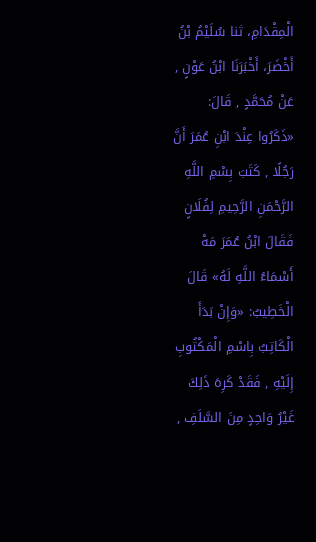الْمِقْدَامِ، ثنا سُلَيْمُ بْنُ أَخْضَرَ، أَخْبَرَنَا ابْنُ عَوْنٍ , عَنْ مُحَمَّدٍ , قَالَ: «ذَكَرُوا عِنْدَ ابْنِ عُمَرَ أَنَّ رَجُلًا , كَتَبَ بِسْمِ اللَّهِ الرَّحْمَنِ الرَّحِيمِ لِفُلَانٍ فَقَالَ ابْنُ عُمَرَ مَهْ أَسْمَاءُ اللَّهِ لَهُ» قَالَ الْخَطِيبُ: «وَإِنْ بَدَأَ الْكَاتِبُ بِاسْمِ الْمَكْتُوبِ إِلَيْهِ , فَقَدْ كَرِهَ ذَلِكَ غَيْرُ وَاحِدٍ مِنَ السَّلَفِ ,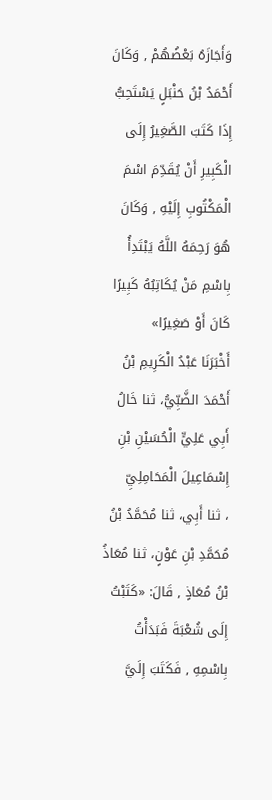وَأَجَازَهُ بَعْضُهُمْ , وَكَانَ أَحْمَدُ بْنُ حَنْبَلٍ يَسْتَحِبُّ إِذَا كَتَبَ الصَّغِيرُ إِلَى الْكَبِيرِ أَنْ يُقَدِّمَ اسْمَ الْمَكْتُوبِ إِلَيْهِ , وَكَانَ هُوَ رَحِمَهُ اللَّهُ يَبْتَدِأُ بِاسْمِ مَنْ يُكَاتِبُهُ كَبِيرًا كَانَ أَوْ صَغِيرًا»
أَخْبَرَنَا عَبْدُ الْكَرِيمِ بْنُ أَحْمَدَ الضَّبِّيُّ، ثنا خَالُ أَبِي عَلِيٍّ الْحُسَيْنِ بْنِ إِسْمَاعِيلَ الْمَحَامِلِيِّ
، ثنا أَبِي، ثنا مُحَمَّدُ بْنُ مُحَمَّدِ بْنِ عَوْنٍ، ثنا مُعَاذُ بْنُ مُعَاذٍ , قَالَ: «كَتَبْتُ إِلَى شُعْبَةَ فَبَدَأْتُ بِاسْمِهِ , فَكَتَبَ إِلَيَّ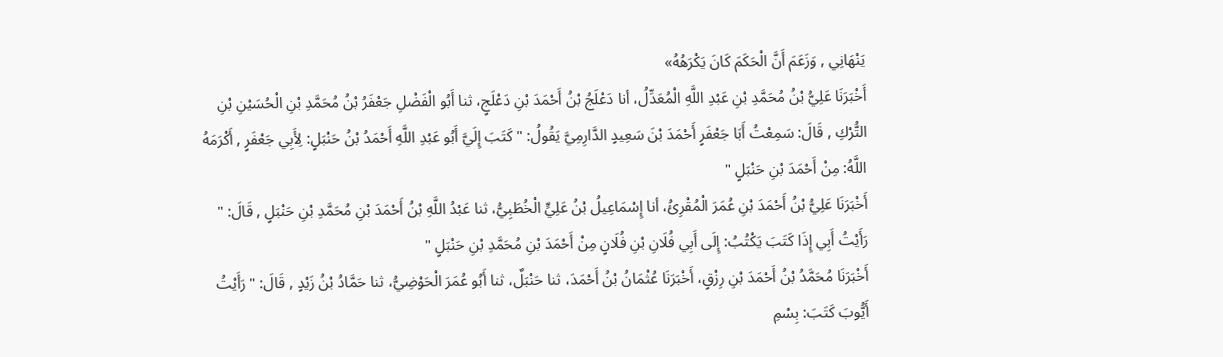يَنْهَانِي , وَزَعَمَ أَنَّ الْحَكَمَ كَانَ يَكْرَهُهُ»
أَخْبَرَنَا عَلِيُّ بْنُ مُحَمَّدِ بْنِ عَبْدِ اللَّهِ الْمُعَدِّلُ، أنا دَعْلَجُ بْنُ أَحْمَدَ بْنِ دَعْلَجٍ، ثنا أَبُو الْفَضْلِ جَعْفَرُ بْنُ مُحَمَّدِ بْنِ الْحُسَيْنِ بْنِ التُّرْكِ , قَالَ: سَمِعْتُ أَبَا جَعْفَرٍ أَحْمَدَ بْنَ سَعِيدٍ الدَّارِمِيَّ يَقُولُ: " كَتَبَ إِلَيَّ أَبُو عَبْدِ اللَّهِ أَحْمَدُ بْنُ حَنْبَلٍ: لِأَبِي جَعْفَرٍ , أَكْرَمَهُ اللَّهُ: مِنْ أَحْمَدَ بْنِ حَنْبَلٍ "
أَخْبَرَنَا عَلِيُّ بْنُ أَحْمَدَ بْنِ عُمَرَ الْمُقْرِئُ، أنا إِسْمَاعِيلُ بْنُ عَلِيٍّ الْخُطَبِيُّ، ثنا عَبْدُ اللَّهِ بْنُ أَحْمَدَ بْنِ مُحَمَّدِ بْنِ حَنْبَلٍ , قَالَ: " رَأَيْتُ أَبِي إِذَا كَتَبَ يَكْتُبُ: إِلَى أَبِي فُلَانِ بْنِ فُلَانٍ مِنْ أَحْمَدَ بْنِ مُحَمَّدِ بْنِ حَنْبَلٍ "
أَخْبَرَنَا مُحَمَّدُ بْنُ أَحْمَدَ بْنِ رِزْقٍ، أَخْبَرَنَا عُثْمَانُ بْنُ أَحْمَدَ، ثنا حَنْبَلٌ، ثنا أَبُو عُمَرَ الْحَوْضِيُّ، ثنا حَمَّادُ بْنُ زَيْدٍ , قَالَ: " رَأَيْتُ أَيُّوبَ كَتَبَ: بِسْمِ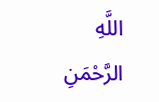اللَّهِ الرَّحْمَنِ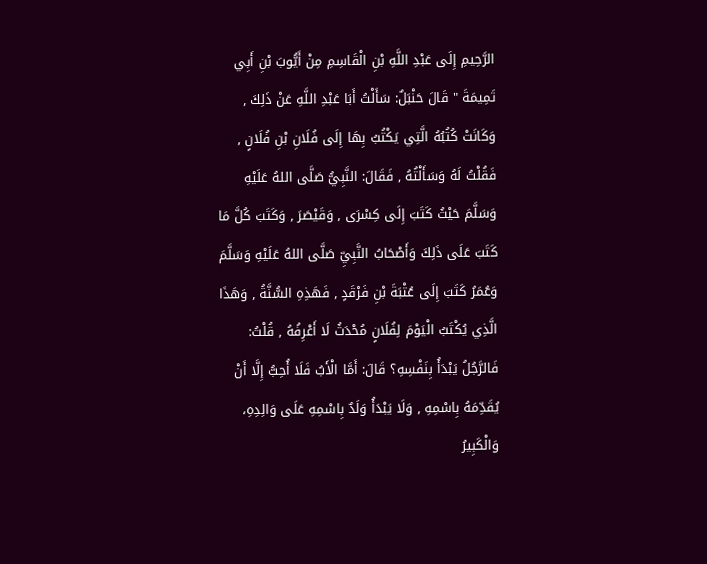الرَّحِيمِ إِلَى عَبْدِ اللَّهِ بْنِ الْقَاسِمِ مِنْ أَيُّوبَ بْنِ أَبِي تَمِيمَةَ " قَالَ حَنْبَلٌ: سَأَلْتُ أَبَا عَبْدِ اللَّهِ عَنْ ذَلِكَ , وَكَانَتْ كُتُبُهُ الَّتِي يَكْتُبُ بِهَا إِلَى فُلَانِ بْنِ فُلَانٍ , فَقُلْتُ لَهُ وَسَأَلْتُهُ , فَقَالَ: النَّبِيُّ صَلَّى اللهُ عَلَيْهِ وَسَلَّمَ حَيْثُ كَتَبَ إِلَى كِسْرَى , وَقَيْصَرَ , وَكَتَبَ كُلَّ مَا كَتَبَ عَلَى ذَلِكَ وَأَصْحَابُ النَّبِيِّ صَلَّى اللهُ عَلَيْهِ وَسَلَّمَ وَعُمَرُ كَتَبَ إِلَى عُتْبَةَ بْنِ فَرْقَدٍ , فَهَذِهِ السُّنَّةُ , وَهَذَا الَّذِي يُكْتَبُ الْيَوْمَ لِفُلَانٍ مُحْدَثُ لَا أَعْرِفُهُ , قُلْتُ: فَالرَّجُلُ يَبْدَأُ بِنَفْسِهِ؟ قَالَ: أَمَّا الْأَبُ فَلَا أُحِبُّ إِلَّا أَنْ يُقَدِّمَهُ بِاسْمِهِ , وَلَا يَبْدَأُ وَلَدٌ بِاسْمِهِ عَلَى وَالِدِهِ، وَالْكَبِيرُ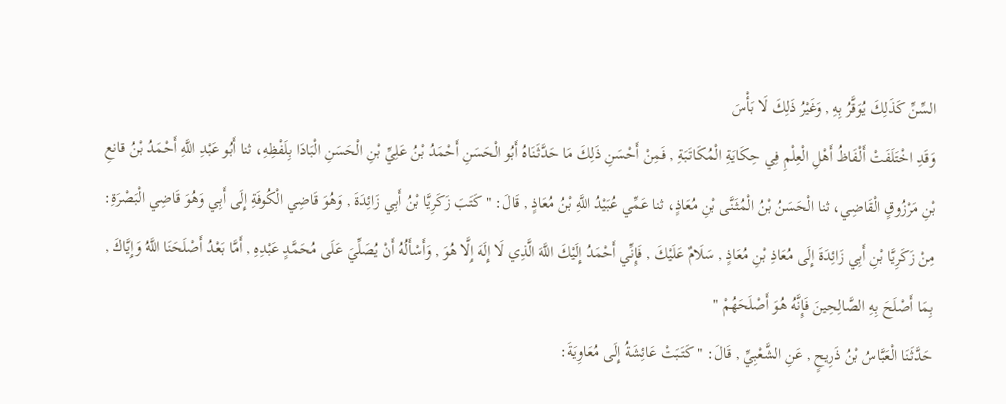السِّنِّ كَذَلِكَ يُوَقَّرُ بِهِ , وَغَيْرُ ذَلِكَ لَا بَأْسَ
وَقَدِ اخْتَلَفَتْ أَلْفَاظُ أَهْلِ الْعِلْمِ فِي حِكَايَةِ الْمُكَاتَبَةِ , فَمِنْ أَحْسَنِ ذَلِكَ مَا حَدَّثَنَاهُ أَبُو الْحَسَنِ أَحْمَدُ بْنُ عَلِيِّ بْنِ الْحَسَنِ الْبَادَا بِلَفْظِهِ، ثنا أَبُو عَبْدِ اللَّهِ أَحْمَدُ بْنُ قانعِ بْنِ مَرْزُوقٍ الْقَاضِي، ثنا الْحَسَنُ بْنُ الْمُثَنَّى بْنِ مُعَاذٍ، ثنا عَمِّي عُبَيْدُ اللَّهِ بْنُ مُعَاذٍ , قَالَ: " كَتَبَ زَكَرِيَّا بْنُ أَبِي زَائِدَةَ , وَهُوَ قَاضِي الْكُوفَةِ إِلَى أَبِي وَهُوَ قَاضِي الْبَصْرَةِ: مِنْ زَكَرِيَّا بْنِ أَبِي زَائِدَةَ إِلَى مُعَاذِ بْنِ مُعَاذٍ , سَلَامٌ عَلَيْكَ , فَإِنِّي أَحْمَدُ إِلَيْكَ اللَّهَ الَّذِي لَا إِلَهَ إِلَّا هُوَ , وَأَسْأَلُهُ أَنْ يُصَلِّيَ عَلَى مُحَمَّدٍ عَبْدِهِ , أَمَّا بَعْدُ أَصْلَحَنَا اللَّهُ وَإِيَّاكَ , بِمَا أَصْلَحَ بِهِ الصَّالِحِينَ فَإِنَّهُ هُوَ أَصْلَحَهُمْ "
حَدَّثَنَا الْعَبَّاسُ بْنُ ذَرِيحٍ , عَنِ الشَّعْبِيِّ , قَالَ: " كَتَبَتْ عَائِشَةُ إِلَى مُعَاوِيَةَ: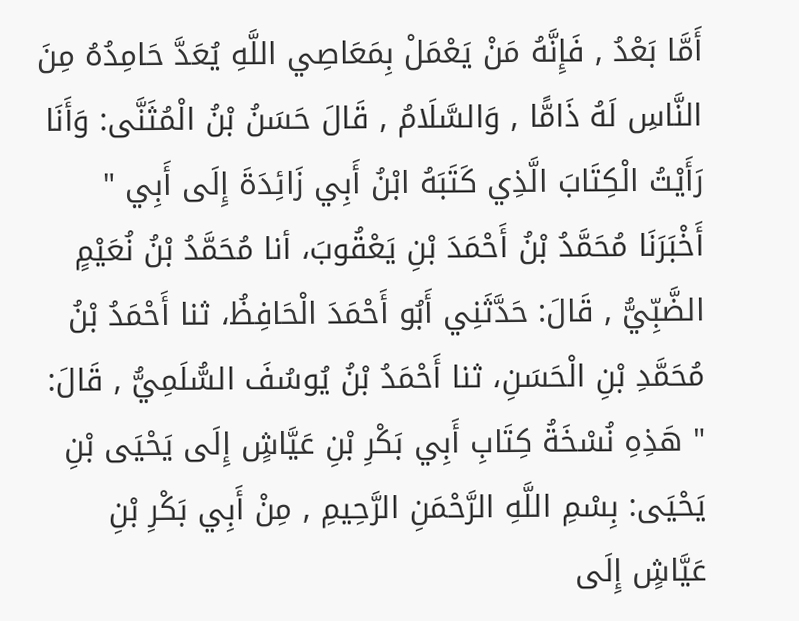أَمَّا بَعْدُ , فَإِنَّهُ مَنْ يَعْمَلْ بِمَعَاصِي اللَّهِ يُعَدَّ حَامِدُهُ مِنَ النَّاسِ لَهُ ذَامًّا , وَالسَّلَامُ , قَالَ حَسَنُ بْنُ الْمُثَنَّى: وَأَنَا رَأَيْتُ الْكِتَابَ الَّذِي كَتَبَهُ ابْنُ أَبِي زَائِدَةَ إِلَى أَبِي "
أَخْبَرَنَا مُحَمَّدُ بْنُ أَحْمَدَ بْنِ يَعْقُوبَ، أنا مُحَمَّدُ بْنُ نُعَيْمٍ الضَّبِّيُّ , قَالَ: حَدَّثَنِي أَبُو أَحْمَدَ الْحَافِظُ، ثنا أَحْمَدُ بْنُ مُحَمَّدِ بْنِ الْحَسَنِ، ثنا أَحْمَدُ بْنُ يُوسُفَ السُّلَمِيُّ , قَالَ: " هَذِهِ نُسْخَةُ كِتَابِ أَبِي بَكْرِ بْنِ عَيَّاشٍ إِلَى يَحْيَى بْنِ يَحْيَى: بِسْمِ اللَّهِ الرَّحْمَنِ الرَّحِيمِ , مِنْ أَبِي بَكْرِ بْنِ عَيَّاشٍ إِلَى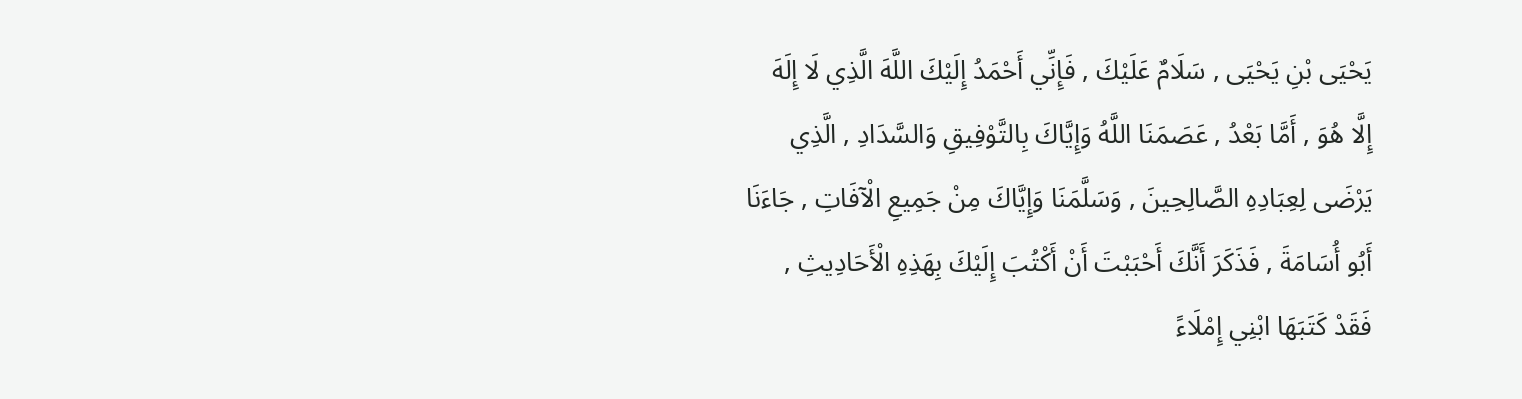يَحْيَى بْنِ يَحْيَى , سَلَامٌ عَلَيْكَ , فَإِنِّي أَحْمَدُ إِلَيْكَ اللَّهَ الَّذِي لَا إِلَهَ إِلَّا هُوَ , أَمَّا بَعْدُ , عَصَمَنَا اللَّهُ وَإِيَّاكَ بِالتَّوْفِيقِ وَالسَّدَادِ , الَّذِي يَرْضَى لِعِبَادِهِ الصَّالِحِينَ , وَسَلَّمَنَا وَإِيَّاكَ مِنْ جَمِيعِ الْآفَاتِ , جَاءَنَا أَبُو أُسَامَةَ , فَذَكَرَ أَنَّكَ أَحْبَبْتَ أَنْ أَكْتُبَ إِلَيْكَ بِهَذِهِ الْأَحَادِيثِ , فَقَدْ كَتَبَهَا ابْنِي إِمْلَاءً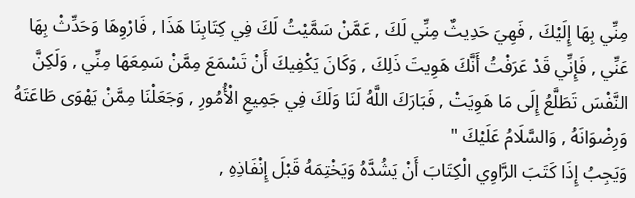مِنِّي بِهَا إِلَيْكَ , فَهِيَ حَدِيثٌ مِنِّي لَكَ , عَمَّنْ سَمَّيْتُ لَكَ فِي كِتَابِنَا هَذَا , فَارْوِهَا وَحَدِّثْ بِهَا عَنِّي , فَإِنِّي قَدْ عَرَفْتُ أَنَّكَ هَوِيتَ ذَلِكَ , وَكَانَ يَكْفِيكَ أَنْ تَسْمَعَ مِمَّنْ سَمِعَهَا مِنِّي , وَلَكِنَّ النَّفْسَ تَطَلَّعُ إِلَى مَا هَوِيَتْ , فَبَارَكَ اللَّهُ لَنَا وَلَكَ فِي جَمِيعِ الْأُمُورِ , وَجَعَلْنَا مِمَّنْ يَهْوَى طَاعَتَهُ وَرِضْوَانَهُ , وَالسَّلَامُ عَلَيْكَ "
وَيَجِبُ إِذَا كَتَبَ الرَّاوِي الْكِتَابَ أَنْ يَشُدَّهُ وَيَخْتِمَهُ قَبْلَ إِنْفَاذِهِ ,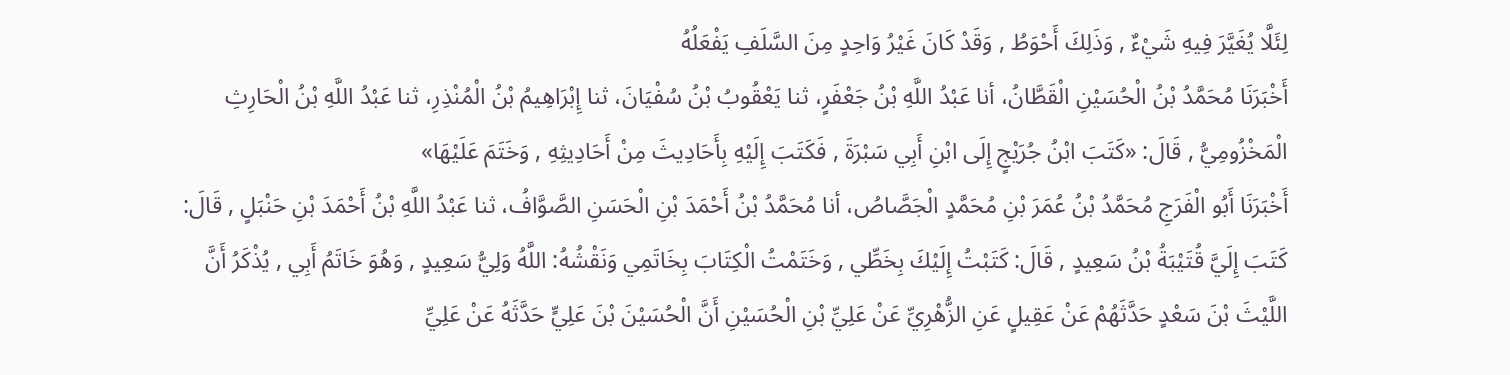لِئَلَّا يُغَيَّرَ فِيهِ شَيْءٌ , وَذَلِكَ أَحْوَطُ , وَقَدْ كَانَ غَيْرُ وَاحِدٍ مِنَ السَّلَفِ يَفْعَلُهُ
أَخْبَرَنَا مُحَمَّدُ بْنُ الْحُسَيْنِ الْقَطَّانُ، أنا عَبْدُ اللَّهِ بْنُ جَعْفَرٍ، ثنا يَعْقُوبُ بْنُ سُفْيَانَ، ثنا إِبْرَاهِيمُ بْنُ الْمُنْذِرِ، ثنا عَبْدُ اللَّهِ بْنُ الْحَارِثِ الْمَخْزُومِيُّ , قَالَ: «كَتَبَ ابْنُ جُرَيْجٍ إِلَى ابْنِ أَبِي سَبْرَةَ , فَكَتَبَ إِلَيْهِ بِأَحَادِيثَ مِنْ أَحَادِيثِهِ , وَخَتَمَ عَلَيْهَا»
أَخْبَرَنَا أَبُو الْفَرَجِ مُحَمَّدُ بْنُ عُمَرَ بْنِ مُحَمَّدٍ الْجَصَّاصُ، أنا مُحَمَّدُ بْنُ أَحْمَدَ بْنِ الْحَسَنِ الصَّوَّافُ، ثنا عَبْدُ اللَّهِ بْنُ أَحْمَدَ بْنِ حَنْبَلٍ , قَالَ: كَتَبَ إِلَيَّ قُتَيْبَةُ بْنُ سَعِيدٍ , قَالَ: كَتَبْتُ إِلَيْكَ بِخَطِّي , وَخَتَمْتُ الْكِتَابَ بِخَاتَمِي وَنَقْشُهُ: اللَّهُ وَلِيُّ سَعِيدٍ , وَهُوَ خَاتَمُ أَبِي , يُذْكَرُ أَنَّ اللَّيْثَ بْنَ سَعْدٍ حَدَّثَهُمْ عَنْ عَقِيلٍ عَنِ الزُّهْرِيِّ عَنْ عَلِيِّ بْنِ الْحُسَيْنِ أَنَّ الْحُسَيْنَ بْنَ عَلِيٍّ حَدَّثَهُ عَنْ عَلِيِّ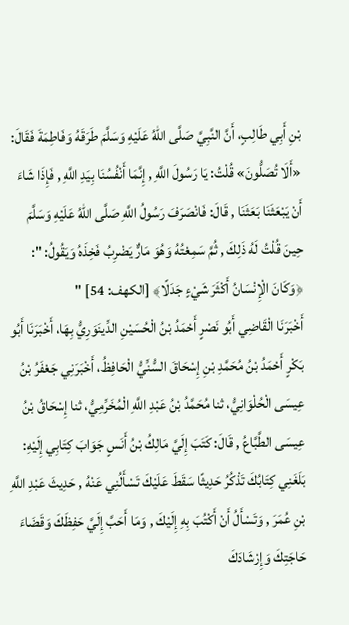بْنِ أَبِي طَالِبٍ، أَنَّ النَّبِيَّ صَلَّى اللهُ عَلَيْهِ وَسَلَّمَ طَرَقَهُ وَفَاطِمَةَ فَقَالَ: «أَلَا تُصَلُّونَ» قُلْتُ: يَا رَسُولَ اللَّهِ , إِنَّمَا أَنْفُسُنَا بِيَدِ اللَّهِ , فَإِذَا شَاءَ أَنْ يَبْعَثَنَا بَعَثَنَا , قَالَ: فَانْصَرَفَ رَسُولُ اللَّهِ صَلَّى اللهُ عَلَيْهِ وَسَلَّمَ حِينَ قُلْتُ لَهُ ذَلِكَ , ثُمَّ سَمِعْتُهُ وَهُوَ مَارٌّ يَضْرِبُ فَخِذَهُ وَيَقُولُ: ": ﴿وَكَانَ الْإِنْسَانُ أَكْثَرَ شَيْءٍ جَدَلًا﴾ [الكهف: 54] "
أَخْبَرَنَا الْقَاضِي أَبُو نَصْرٍ أَحْمَدُ بْنُ الْحُسَيْنِ الدِّينَوَرِيُّ بِهَا، أَخْبَرَنَا أَبُو بَكْرٍ أَحْمَدُ بْنُ مُحَمَّدِ بْنِ إِسْحَاقَ السُّنِّيُّ الْحَافِظُ، أَخْبَرَنِي جَعْفَرُ بْنُ عِيسَى الْحُلْوَانِيُّ، ثنا مُحَمَّدُ بْنُ عَبْدِ اللَّهِ الْمُخَرِّمِيُّ، ثنا إِسْحَاقُ بْنُ عِيسَى الطَّبَّاعُ , قَالَ: كَتَبَ إِلَيَّ مَالِكُ بْنُ أَنَسٍ جَوَابَ كِتَابِي إِلَيْهِ: بَلَغَنِي كِتَابُكَ تَذْكُرُ حَدِيثًا سَقَطَ عَلَيْكَ تَسْأَلُنِي عَنْهُ , حَدِيثَ عَبْدِ اللَّهِ بْنِ عُمَرَ , وَتَسْأَلُ أَنْ أَكْتُبَ بِهِ إِلَيْكَ , وَمَا أَحَبَّ إِلَيَّ حَفِظَكَ وَقَضَاءَ حَاجَتِكَ وَإِرْشَادَكَ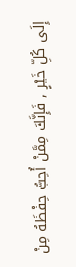إِلَى كُلِّ خَيْرٍ , فَإِنَّكَ مِمَّنْ أُحِبُّ حِفْظَهُ مِنْ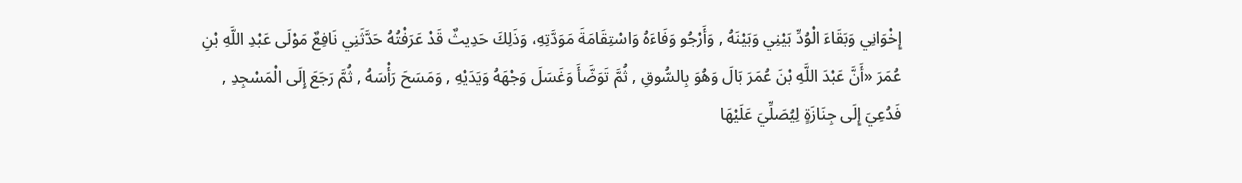إِخْوَانِي وَبَقَاءَ الْوُدِّ بَيْنِي وَبَيْنَهُ , وَأَرْجُو وَفَاءَهُ وَاسْتِقَامَةَ مَوَدَّتِهِ، وَذَلِكَ حَدِيثٌ قَدْ عَرَفْتُهُ حَدَّثَنِي نَافِعٌ مَوْلَى عَبْدِ اللَّهِ بْنِ عُمَرَ «أَنَّ عَبْدَ اللَّهِ بْنَ عُمَرَ بَالَ وَهُوَ بِالسُّوقِ , ثُمَّ تَوَضَّأَ وَغَسَلَ وَجْهَهُ وَيَدَيْهِ , وَمَسَحَ رَأْسَهُ , ثُمَّ رَجَعَ إِلَى الْمَسْجِدِ , فَدُعِيَ إِلَى جِنَازَةٍ لِيُصَلِّيَ عَلَيْهَا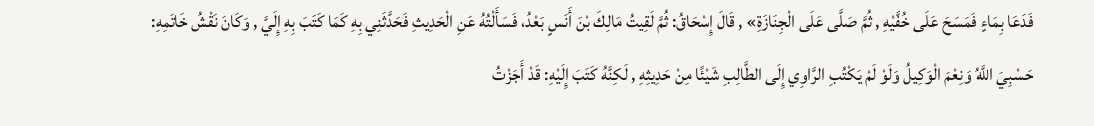فَدَعَا بِمَاءٍ فَمَسَحَ عَلَى خُفَّيْهِ , ثُمَّ صَلَّى عَلَى الْجِنَازَةِ» , قَالَ إِسْحَاقُ: ثُمَّ لَقِيتُ مَالِكَ بْنَ أَنَسٍ بَعْدُ، فَسَأَلْتُهُ عَنِ الْحَدِيثِ فَحَدَّثَنِي بِهِ كَمَا كَتَبَ بِهِ إِلَيَّ , وَكَانَ نَقْشُ خَاتَمِهِ: حَسْبِيَ اللَّهُ وَنِعْمَ الْوَكِيلُ وَلَوْ لَمْ يَكْتُبِ الرَّاوِي إِلَى الطَّالِبِ شَيْئًا مِنْ حَدِيثِهِ , لَكِنَّهُ كَتَبَ إِلَيْهِ: قَدْ أَجَزْتُ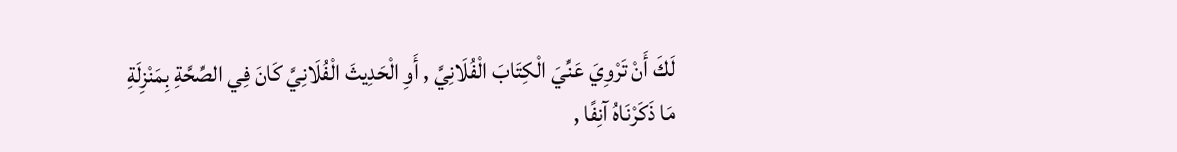لَكَ أَنْ تَرْوِيَ عَنِّيَ الْكِتَابَ الْفُلَانِيَّ , أَوِ الْحَدِيثَ الْفُلَانِيَّ كَانَ فِي الصِّحَّةِ بِمَنْزِلَةِ مَا ذَكَرْنَاهُ آنِفًا ,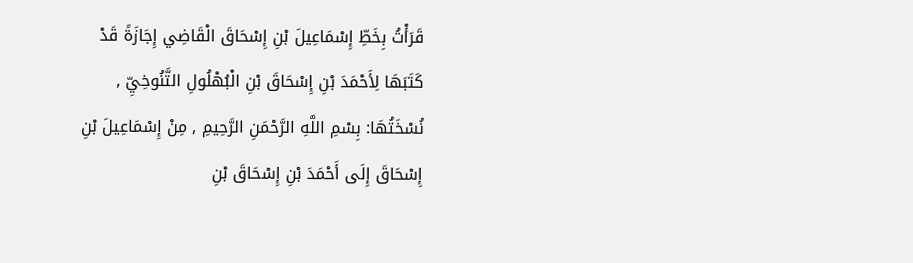قَرَأْتُ بِخَطِّ إِسْمَاعِيلَ بْنِ إِسْحَاقَ الْقَاضِي إِجَازَةً قَدْ كَتَبَهَا لِأَحْمَدَ بْنِ إِسْحَاقَ بْنِ الْبُهْلُولِ التَّنُوخِيِّ , نُسْخَتُهَا: بِسْمِ اللَّهِ الرَّحْمَنِ الرَّحِيمِ , مِنْ إِسْمَاعِيلَ بْنِ إِسْحَاقَ إِلَى أَحْمَدَ بْنِ إِسْحَاقَ بْنِ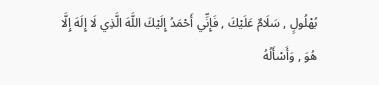بُهْلُولٍ , سَلَامٌ عَلَيْكَ , فَإِنِّي أَحْمَدُ إِلَيْكَ اللَّهَ الَّذِي لَا إِلَهَ إِلَّا هُوَ , وَأَسْأَلُهُ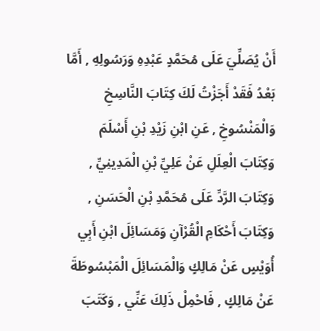أَنْ يُصَلِّيَ عَلَى مُحَمَّدٍ عَبْدِهِ وَرَسُولِهِ , أَمَّا بَعْدُ فَقَدْ أَجَزْتُ لَكَ كِتَابَ النَّاسِخِ وَالْمَنْسُوخِ , عَنِ ابْنِ زَيْدِ بْنِ أَسْلَمَ وَكِتَابَ الْعِلَلِ عَنْ عَلِيِّ بْنِ الْمَدِينِيِّ , وَكِتَابَ الرَّدِّ عَلَى مُحَمَّدِ بْنِ الْحَسَنِ , وَكِتَابَ أَحْكَامِ الْقُرْآنِ وَمَسَائِلَ ابْنِ أَبِي أُوَيْسٍ عَنْ مَالِكٍ وَالْمَسَائِلَ الْمَبْسُوطَةَ عَنْ مَالِكٍ , فَاحْمِلْ ذَلِكَ عَنِّي , وَكَتَبَ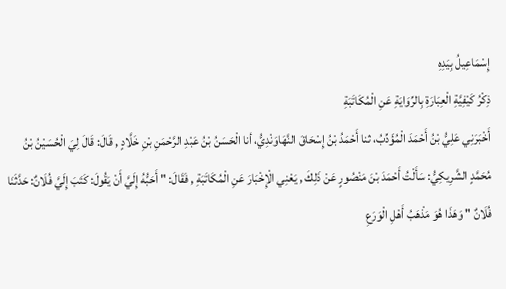إِسْمَاعِيلُ بِيَدِهِ
ذِكْرُ كَيْفِيَّةِ الْعِبَارَةِ بِالرِّوَايَةِ عَنِ الْمُكَاتَبَةِ
أَخْبَرَنِي عَلِيُّ بْنُ أَحْمَدَ الْمُؤَدِّبُ، ثنا أَحْمَدُ بْنُ إِسْحَاقَ النَّهَاوَنْدِيُّ، أنا الْحَسَنُ بْنُ عَبْدِ الرَّحْمَنِ بْنِ خَلَّادٍ , قَالَ: قَالَ لِيَ الْحُسَيْنُ بْنُ مُحَمَّدٍ الشَّرِيكِيُّ: سَأَلْتُ أَحْمَدَ بْنَ مَنْصُورٍ عَنْ ذَلِكَ , يَعْنِي الْإِخْبَارَ عَنِ الْمُكَاتَبَةِ , فَقَالَ: " أَحَبُّهُ إِلَيَّ أَنْ يَقُولَ: كَتَبَ إِلَيَّ فُلَانٌ: حَدَّثَنَا فُلَانٌ " وَهَذَا هُوَ مَذْهَبُ أَهْلِ الْوَرَعِ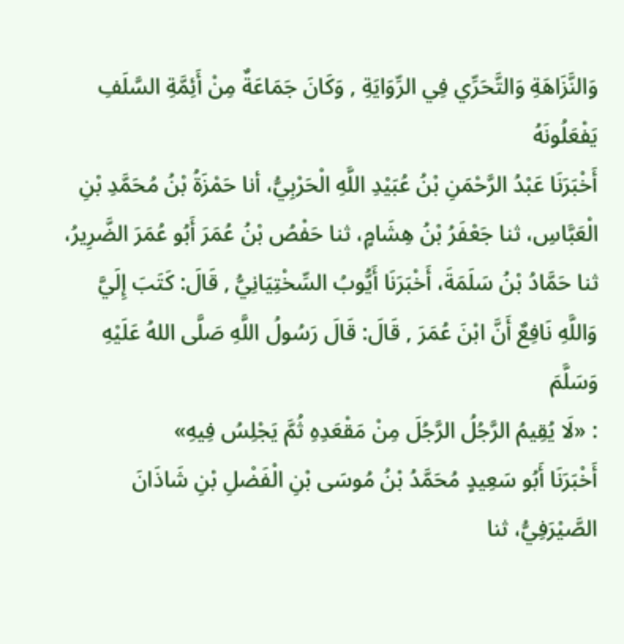وَالنَّزَاهَةِ وَالتَّحَرِّي فِي الرِّوَايَةِ , وَكَانَ جَمَاعَةٌ مِنْ أَئِمَّةِ السَّلَفِ يَفْعَلُونَهُ
أَخْبَرَنَا عَبْدُ الرَّحْمَنِ بْنُ عُبَيْدِ اللَّهِ الْحَرْبِيُّ، أنا حَمْزَةُ بْنُ مُحَمَّدِ بْنِ الْعَبَّاسِ، ثنا جَعْفَرُ بْنُ هِشَامٍ، ثنا حَفْصُ بْنُ عُمَرَ أَبُو عُمَرَ الضَّرِيرُ، ثنا حَمَّادُ بْنُ سَلَمَةَ، أَخْبَرَنَا أَيُّوبُ السِّخْتِيَانِيُّ , قَالَ: كَتَبَ إِلَيَّ وَاللَّهِ نَافِعٌ أَنَّ ابْنَ عُمَرَ , قَالَ: قَالَ رَسُولُ اللَّهِ صَلَّى اللهُ عَلَيْهِ وَسَلَّمَ
: «لَا يُقِيمُ الرَّجُلُ الرَّجُلَ مِنْ مَقْعَدِهِ ثُمَّ يَجْلِسُ فِيهِ»
أَخْبَرَنَا أَبُو سَعِيدٍ مُحَمَّدُ بْنُ مُوسَى بْنِ الْفَضْلِ بْنِ شَاذَانَ الصَّيْرَفِيُّ، ثنا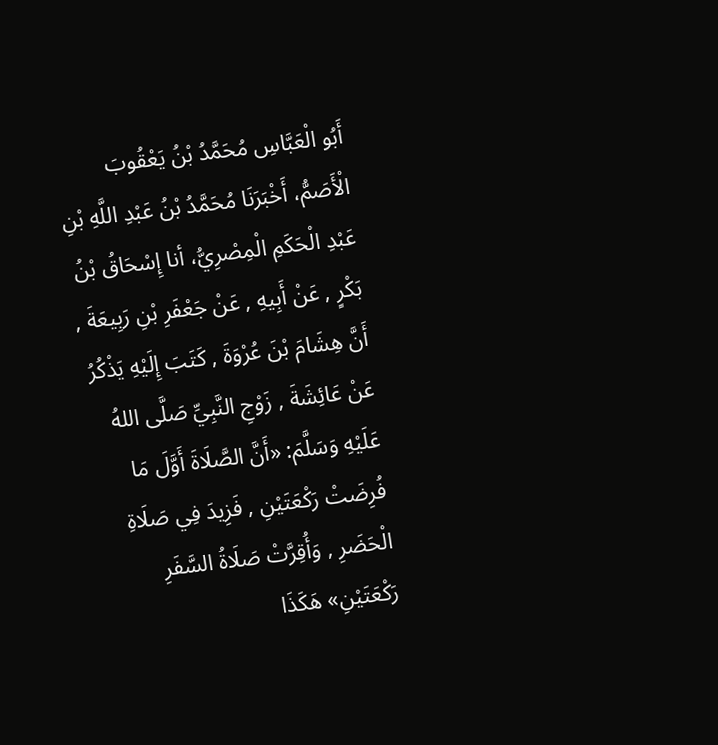أَبُو الْعَبَّاسِ مُحَمَّدُ بْنُ يَعْقُوبَ الْأَصَمُّ، أَخْبَرَنَا مُحَمَّدُ بْنُ عَبْدِ اللَّهِ بْنِ عَبْدِ الْحَكَمِ الْمِصْرِيُّ، أنا إِسْحَاقُ بْنُ بَكْرٍ , عَنْ أَبِيهِ , عَنْ جَعْفَرِ بْنِ رَبِيعَةَ , أَنَّ هِشَامَ بْنَ عُرْوَةَ , كَتَبَ إِلَيْهِ يَذْكُرُ عَنْ عَائِشَةَ , زَوْجِ النَّبِيِّ صَلَّى اللهُ عَلَيْهِ وَسَلَّمَ: «أَنَّ الصَّلَاةَ أَوَّلَ مَا فُرِضَتْ رَكْعَتَيْنِ , فَزِيدَ فِي صَلَاةِ الْحَضَرِ , وَأُقِرَّتْ صَلَاةُ السَّفَرِ رَكْعَتَيْنِ» هَكَذَا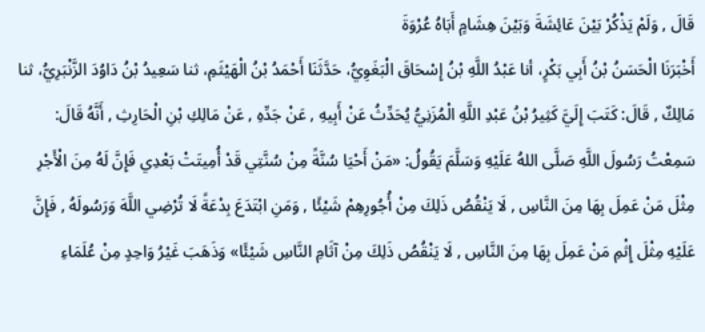قَالَ , وَلَمْ يَذْكُرْ بَيْنَ عَائِشَةَ وَبَيْنَ هِشَامٍ أَبَاهُ عُرْوَةَ
أَخْبَرَنَا الْحَسَنُ بْنُ أَبِي بَكْرٍ، أنا عَبْدُ اللَّهِ بْنُ إِسْحَاقَ الْبَغَوِيُّ، حَدَّثَنَا أَحْمَدُ بْنُ الْهَيْثَمِ، ثنا سَعِيدُ بْنُ دَاوُدَ الزَّنْبَرِيُّ، ثنا مَالِكٌ , قَالَ: كَتَبَ إِلَيَّ كَثِيرُ بْنُ عَبْدِ اللَّهِ الْمُزَنِيُّ يُحَدِّثُ عَنْ أَبِيهِ , عَنْ جَدِّهِ , عَنْ مَالِكِ بْنِ الْحَارِثِ , أَنَّهُ قَالَ: سَمِعْتُ رَسُولَ اللَّهِ صَلَّى اللهُ عَلَيْهِ وَسَلَّمَ يَقُولُ: «مَنْ أَحْيَا سُنَّةً مِنْ سُنَّتِي قَدْ أُمِيتَتْ بَعْدِي فَإِنَّ لَهُ مِنَ الْأَجْرِ مِثْلَ مَنْ عَمِلَ بِهَا مِنَ النَّاسِ , لَا يَنْقُصُ ذَلِكَ مِنْ أُجُورِهِمْ شَيْئًا , وَمَنِ ابْتَدَعَ بِدْعَةً لَا تُرْضِي اللَّهَ وَرَسُولَهُ , فَإِنَّ عَلَيْهِ مِثْلَ إِثْمِ مَنْ عَمِلَ بِهَا مِنَ النَّاسِ , لَا يَنْقُصُ ذَلِكَ مِنْ آثَامِ النَّاسِ شَيْئًا» وَذَهَبَ غَيْرُ وَاحِدٍ مِنْ عُلَمَاءِ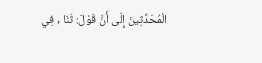الْمُحَدِّثِينَ إِلَى أَنَّ قَوْلَ: ثَنَا , فِي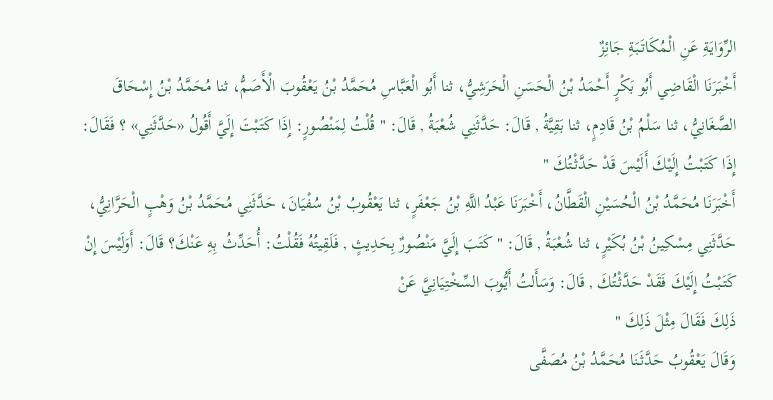الرِّوَايَةِ عَنِ الْمُكَاتَبَةِ جَائِزٌ
أَخْبَرَنَا الْقَاضِي أَبُو بَكْرٍ أَحْمَدُ بْنُ الْحَسَنِ الْحَرَشِيُّ، ثنا أَبُو الْعَبَّاسِ مُحَمَّدُ بْنُ يَعْقُوبَ الْأَصَمُّ، ثنا مُحَمَّدُ بْنُ إِسْحَاقَ الصَّغَانِيُّ، ثنا سَلْمُ بْنُ قَادِمٍ، ثنا بَقِيَّةُ , قَالَ: حَدَّثَنِي شُعْبَةُ , قَالَ: " قُلْتُ لِمَنْصُورٍ: إِذَا كَتَبْتَ إِلَيَّ أَقُولُ «حَدَّثَنِي» ؟ فَقَالَ: إِذَا كَتَبْتُ إِلَيْكَ أَلَيْسَ قَدْ حَدَّثْتُكَ "
أَخْبَرَنَا مُحَمَّدُ بْنُ الْحُسَيْنِ الْقَطَّانُ، أَخْبَرَنَا عَبْدُ اللَّهِ بْنُ جَعْفَرٍ، ثنا يَعْقُوبُ بْنُ سُفْيَانَ، حَدَّثَنِي مُحَمَّدُ بْنُ وَهْبٍ الْحَرَّانِيُّ، حَدَّثَنِي مِسْكِينُ بْنُ بُكَيْرٍ، ثنا شُعْبَةُ , قَالَ: " كَتَبَ إِلَيَّ مَنْصُورٌ بِحَدِيثٍ , فَلَقِيتُهُ فَقُلْتُ: أُحَدِّثُ بِهِ عَنْكَ؟ قَالَ: أَوَلَيْسَ إِنْ كَتَبْتُ إِلَيْكَ فَقَدْ حَدَّثْتُكَ , قَالَ: وَسَأَلتُ أَيُّوبَ السِّخْتِيَانِيَّ عَنْ
ذَلِكَ فَقَالَ مِثْلَ ذَلِكَ "
وَقَالَ يَعْقُوبُ حَدَّثَنَا مُحَمَّدُ بْنُ مُصَفَّى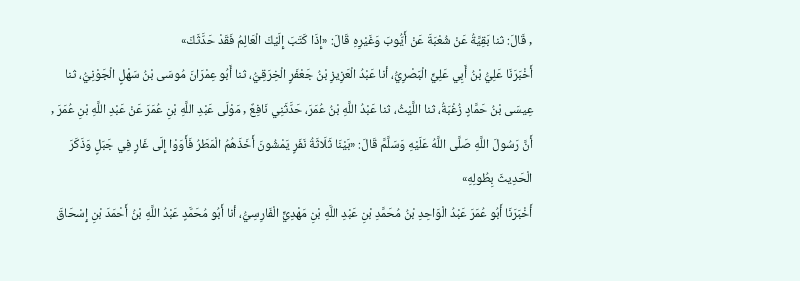, قَالَ: ثنا بَقِيَّةُ عَنْ شُعْبَةَ عَنْ أَيُّوبَ وَغَيْرِهِ قَالَ: «إِذَا كَتَبَ إِلَيْكَ الْعَالِمُ فَقَدْ حَدَّثَكَ»
أَخْبَرَنَا عَلِيُّ بْنُ أَبِي عَلِيٍّ الْبَصْرِيُّ، أنا عَبْدُ الْعَزِيزِ بْنُ جَعْفَرٍ الْخِرَقِيُّ، ثنا أَبُو عِمْرَانَ مُوسَى بْنُ سَهْلٍ الْجَوْنِيُّ، ثنا عِيسَى بْنُ حَمَّادٍ زُغْبَةُ، ثنا اللَّيْثُ، ثنا عَبْدُ اللَّهِ بْنُ عُمَرَ، حَدَّثَنِي نَافِعٌ , مَوْلَى عَبْدِ اللَّهِ بْنِ عُمَرَ عَنْ عَبْدِ اللَّهِ بْنِ عُمَرَ , أَنَّ رَسُولَ اللَّهِ صَلَّى اللَّهُ عَلَيْهِ وَسَلَّمَّ قَالَ: «بَيْنَا ثَلَاثَةُ نَفَرٍ يَمْشُونَ أَخَذَهُمُ الْمَطَرُ فَأَوَوْا إِلَى غَارٍ فِي جَبَلٍ وَذَكَرَ الْحَدِيثَ بِطُولِهِ»
أَخْبَرَنَا أَبُو عُمَرَ عَبْدُ الْوَاحِدِ بْنُ مُحَمَّدِ بْنِ عَبْدِ اللَّهِ بْنِ مَهْدِيٍّ الْفَارِسِيُّ، أنا أَبُو مُحَمَّدٍ عَبْدُ اللَّهِ بْنُ أَحْمَدَ بْنِ إِسْحَاقَ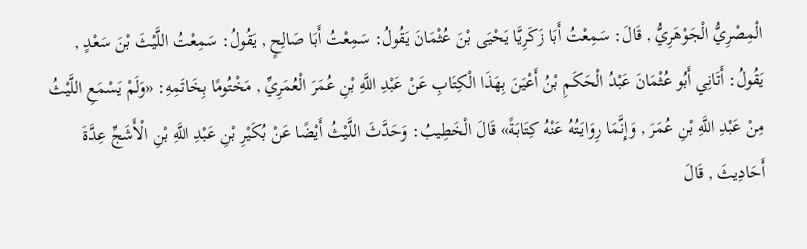الْمِصْرِيُّ الْجَوْهَرِيُّ , قَالَ: سَمِعْتُ أَبَا زَكَرِيَّا يَحْيَى بْنَ عُثْمَانَ يَقُولُ: سَمِعْتُ أَبَا صَالِحٍ , يَقُولُ: سَمِعْتُ اللَّيْثَ بْنَ سَعْدٍ , يَقُولُ: أَتَانِي أَبُو عُثْمَانَ عَبْدُ الْحَكَمِ بْنُ أَعْيَنَ بِهَذَا الْكِتَابِ عَنْ عَبْدِ اللَّهِ بْنِ عُمَرَ الْعُمَرِيِّ , مَخْتُومًا بِخَاتَمِهِ: «وَلَمْ يَسْمَعِ اللَّيْثُ مِنْ عَبْدِ اللَّهِ بْنِ عُمَرَ , وَإِنَّمَا رِوَايَتُهُ عَنْهُ كِتَابَةً» قَالَ الْخَطِيبُ: وَحَدَّثَ اللَّيْثُ أَيْضًا عَنْ بُكَيْرِ بْنِ عَبْدِ اللَّهِ بْنِ الْأَشَجِّ عِدَّةَ أَحَادِيثَ , قَالَ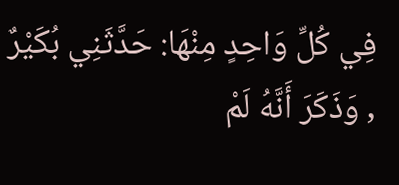فِي كُلِّ وَاحِدٍ مِنْهَا: حَدَّثَنِي بُكَيْرٌ , وَذَكَرَ أَنَّهُ لَمْ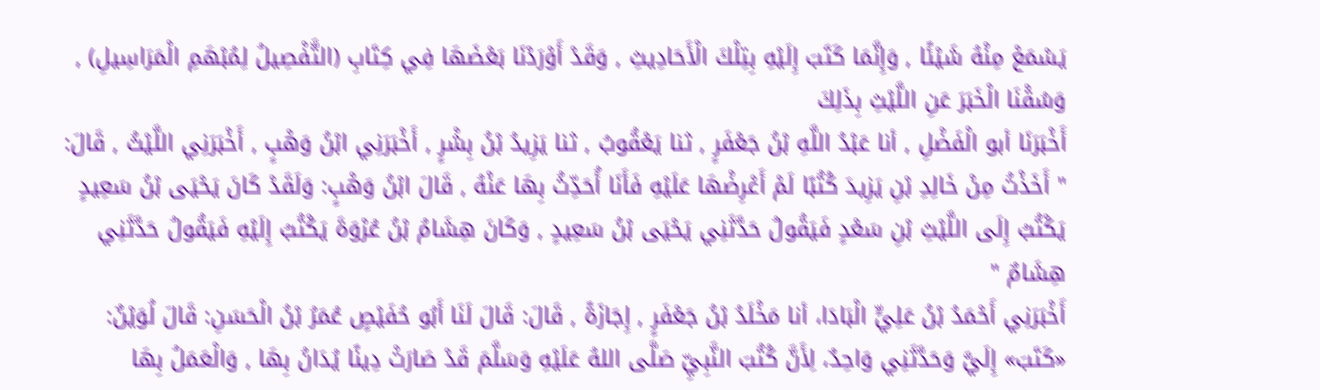يَسْمَعْ مِنْهُ شَيْئًا , وَإِنَّمَا كَتَبَ إِلَيْهِ بِتِلْكَ الْأَحَادِيثِ , وَقَدْ أَوْرَدْنَا بَعْضَهَا فِي كِتَابِ (التَّفْصِيلُ لِمُبْهَمِ الْمَرَاسِيلِ) , وَسُقْنَا الْخَبَرَ عَنِ اللَّيْثِ بِذَلِكَ
أَخْبَرَنَا أبو الْفَضْلِ , أنا عَبْدُ اللَّهِ بْنُ جَعْفَرٍ , ثنا يَعْقُوبُ , ثنا يَزِيدُ بْنُ بِشْرٍ , أَخْبَرَنِي ابْنُ وَهْبٍ , أَخْبَرَنِي اللَّيْثُ , قَالَ: " أَخَذْتُ مِنْ خَالِدِ بْنِ يَزِيدَ كُتُبًا لَمْ أَعْرِضْهَا عَلَيْهِ فَأَنَا أُحَدِّثُ بِهَا عَنْهُ , قَالَ ابْنُ وَهْبٍ: وَلَقَدْ كَانَ يَحْيَى بْنُ سَعِيدٍ يَكْتُبُ إِلَى اللَّيْثِ بْنِ سَعْدٍ فَيَقُولُ حَدَّثَنِي يَحْيَى بْنُ سَعِيدٍ , وَكَانَ هِشَامُ بْنُ عُرْوَةَ يَكْتُبُ إِلَيْهِ فَيَقُولُ حَدَّثَنِي هِشَامٌ "
أَخْبَرَنِي أَحْمَدُ بْنُ عَلِيٍّ الْبَادَا، أنا مَخْلَدُ بْنُ جَعْفَرٍ , إِجَازَةً , قَالَ: قَالَ لَنَا أَبُو حُفَيْصٍ عُمَرُ بْنُ الْحَسَنِ: قَالَ لُوَيْنٌ: «كَتَبَ» إِلَيَّ وَحَدَّثَنِي وَاحِدٌ، لِأَنَّ كُتُبَ النَّبِيِّ صَلَّى اللهُ عَلَيْهِ وَسَلَّمَ قَدْ صَارَتْ دِينًا يُدَانُ بِهَا , وَالْعَمَلُ بِهَا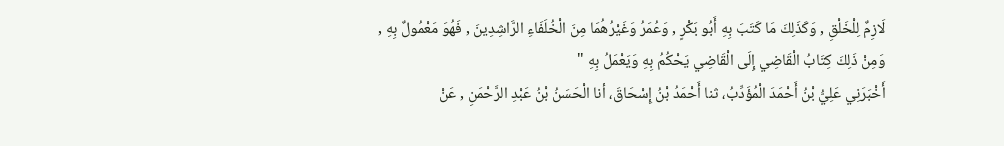لَازِمٌ لِلْخَلْقِ , وَكَذَلِكَ مَا كَتَبَ بِهِ أَبُو بَكْرٍ , وَعُمَرُ وَغَيْرُهُمَا مِنَ الْخُلَفَاءِ الرَّاشِدِينَ , فَهُوَ مَعْمُولٌ بِهِ , وَمِنْ ذَلِكَ كِتَابُ الْقَاضِي إِلَى الْقَاضِي يَحْكُمُ بِهِ وَيَعْمَلُ بِهِ "
أَخْبَرَنِي عَلِيُّ بْنُ أَحْمَدَ الْمُؤَدِّبُ، ثنا أَحْمَدُ بْنُ إِسْحَاقَ، أنا الْحَسَنُ بْنُ عَبْدِ الرَّحْمَنِ , عَنْ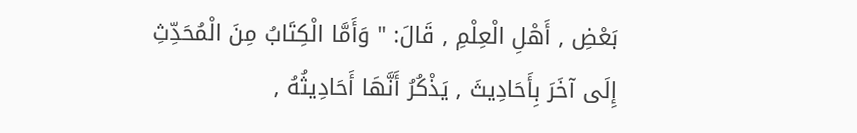بَعْضِ , أَهْلِ الْعِلْمِ , قَالَ: " وَأَمَّا الْكِتَابُ مِنَ الْمُحَدِّثِ إِلَى آخَرَ بِأَحَادِيثَ , يَذْكُرُ أَنَّهَا أَحَادِيثُهُ ,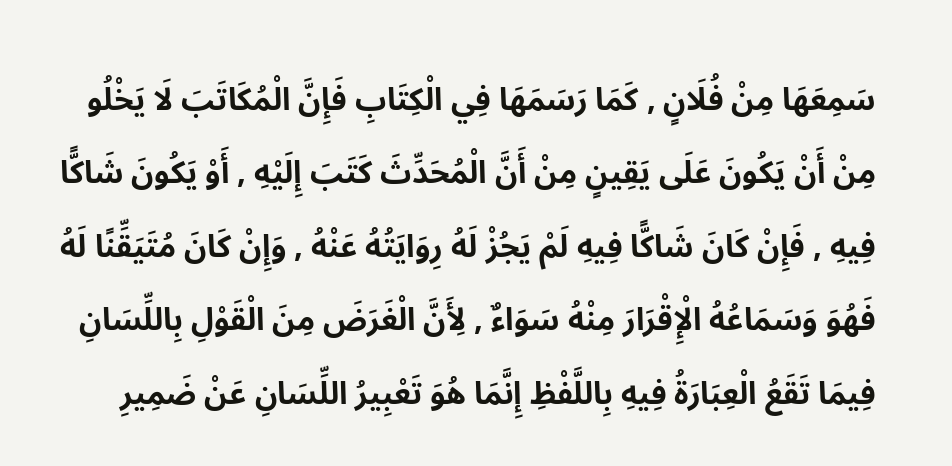سَمِعَهَا مِنْ فُلَانٍ , كَمَا رَسَمَهَا فِي الْكِتَابِ فَإِنَّ الْمُكَاتَبَ لَا يَخْلُو مِنْ أَنْ يَكُونَ عَلَى يَقِينٍ مِنْ أَنَّ الْمُحَدِّثَ كَتَبَ إِلَيْهِ , أَوْ يَكُونَ شَاكًّا فِيهِ , فَإِنْ كَانَ شَاكًّا فِيهِ لَمْ يَجُزْ لَهُ رِوَايَتُهُ عَنْهُ , وَإِنْ كَانَ مُتَيَقِّنًا لَهُ فَهُوَ وَسَمَاعُهُ الْإِقْرَارَ مِنْهُ سَوَاءٌ , لِأَنَّ الْغَرَضَ مِنَ الْقَوْلِ بِاللِّسَانِ فِيمَا تَقَعُ الْعِبَارَةُ فِيهِ بِاللَّفْظِ إِنَّمَا هُوَ تَعْبِيرُ اللِّسَانِ عَنْ ضَمِيرِ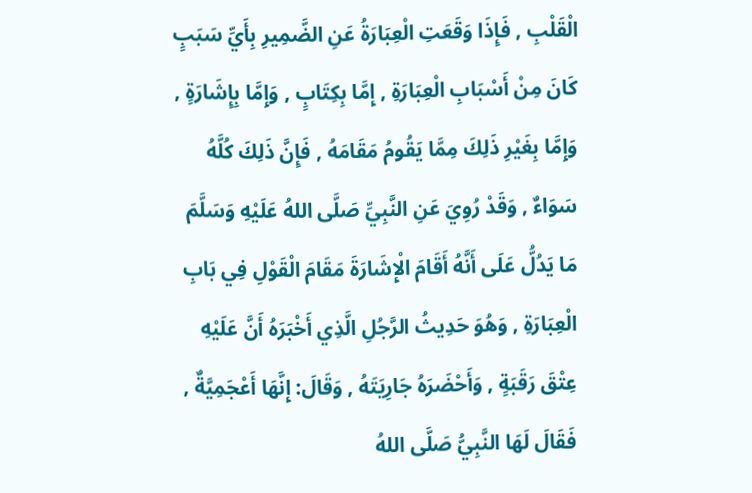الْقَلْبِ , فَإِذَا وَقَعَتِ الْعِبَارَةُ عَنِ الضَّمِيرِ بِأَيِّ سَبَبٍ كَانَ مِنْ أَسْبَابِ الْعِبَارَةِ , إِمَّا بِكِتَابٍ , وَإِمَّا بِإِشَارَةٍ , وَإِمَّا بِغَيْرِ ذَلِكَ مِمَّا يَقُومُ مَقَامَهُ , فَإِنَّ ذَلِكَ كُلَّهُ سَوَاءٌ , وَقَدْ رُوِيَ عَنِ النَّبِيِّ صَلَّى اللهُ عَلَيْهِ وَسَلَّمَ مَا يَدُلُّ عَلَى أَنَّهُ أَقَامَ الْإِشَارَةَ مَقَامَ الْقَوْلِ فِي بَابِ الْعِبَارَةِ , وَهُوَ حَدِيثُ الرَّجُلِ الَّذِي أَخْبَرَهُ أَنَّ عَلَيْهِ عِتْقَ رَقَبَةٍ , وَأَحْضَرَهُ جَارِيَتَهُ , وَقَالَ: إِنَّهَا أَعْجَمِيَّةٌ , فَقَالَ لَهَا النَّبِيُّ صَلَّى اللهُ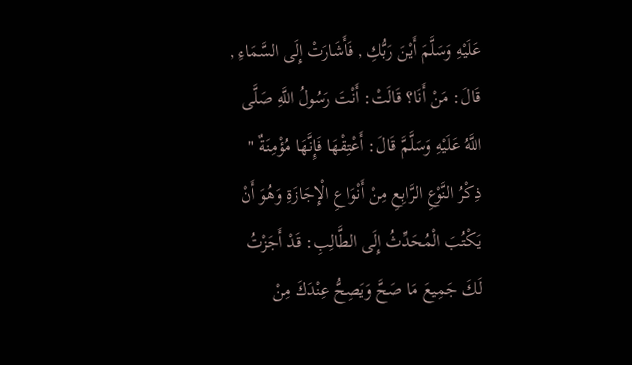عَلَيْهِ وَسَلَّمَ أَيْنَ رَبُّكِ , فَأَشَارَتْ إِلَى السَّمَاءِ , قَالَ: مَنْ أَنَا؟ قَالَتْ: أَنْتَ رَسُولُ اللَّهِ صَلَّى اللَّهُ عَلَيْهِ وَسَلَّمَّ قَالَ: أَعْتِقْهَا فَإِنَّهَا مُؤْمِنَةٌ "
ذِكْرُ النَّوْعِ الرَّابِعِ مِنْ أَنْوَاعِ الْإِجَازَةِ وَهُوَ أَنْ يَكْتُبَ الْمُحَدِّثُ إِلَى الطَّالِبِ: قَدْ أَجَزْتُ لَكَ جَمِيعَ مَا صَحَّ وَيَصِحُّ عِنْدَكَ مِنْ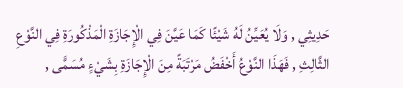حَدِيثِي , وَلَا يُعَيِّنُ لَهُ شَيْئًا كَمَا عَيَّنَ فِي الْإِجَازَةِ الْمَذْكُورَةِ فِي النَّوْعِ الثَّالِثِ , فَهَذَا النَّوْعُ أَخْفَضُ مَرْتَبَةً مِنَ الْإِجَازَةِ بِشَيْءٍ مُسَمًّى ,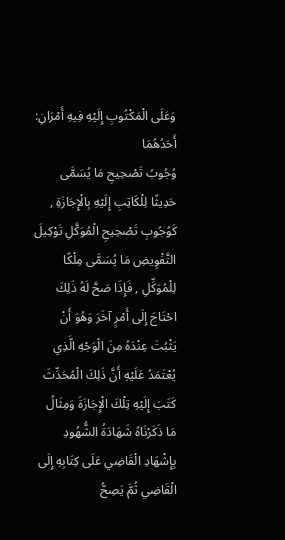وَعَلَى الْمَكْتُوبِ إِلَيْهِ فِيهِ أَمْرَانِ: أَحَدُهُمَا
وُجُوبُ تَصْحِيحِ مَا يُسَمَّى حَدِيثًا لِلْكَاتِبِ إِلَيْهِ بِالْإِجَازَةِ , كَوُجُوبِ تَصْحِيحِ الْمُوَكَّلِ تَوْكِيلَ التَّفْوِيضِ مَا يُسَمَّى مِلْكًا لِلْمُوَكِّلِ , فَإِذَا صَحَّ لَهُ ذَلِكَ احْتَاجَ إِلَى أَمْرٍ آخَرَ وَهُوَ أَنْ يَثْبُتَ عِنْدَهُ مِنَ الْوَجْهِ الَّذِي يُعْتَمَدُ عَلَيْهِ أَنَّ ذَلِكَ الْمُحَدِّثَ كَتَبَ إِلَيْهِ تِلْكَ الْإِجَازَةَ وَمِثَالُ مَا ذَكَرْنَاهُ شَهَادَةُ الشُّهُودِ بِإِشْهَادِ الْقَاضِي عَلَى كِتَابِهِ إِلَى الْقَاضِي ثُمَّ يَصِحُّ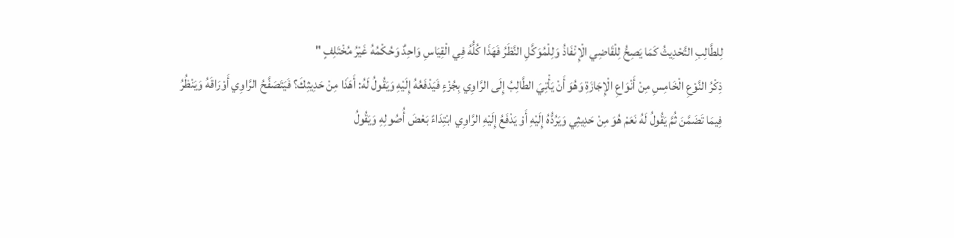لِلطَّالِبِ التَّحْدِيثُ كَمَا يَصِحُّ لِلْقَاضِي الْإِنْفَاذُ وَلِلْمُوَكَّلِ النَّظَرُ فَهَذَا كُلُّهُ فِي الْقِيَاسِ وَاحِدٌ وَحُكْمُهُ غَيْرُ مُخْتَلِفٍ "
ذِكْرُ النَّوْعِ الْخَامِسِ مِنْ أَنْوَاعِ الْإِجَازَةِ وَهُوَ أَنْ يَأْتِيَ الطَّالِبُ إِلَى الرَّاوِي بِجُزْءٍ فَيَدْفَعُهُ إِلَيْهِ وَيَقُولُ لَهُ: أَهَذَا مِنْ حَدِيثِكَ؟ فَيَتَصَفَّحُ الرَّاوِي أَوْرَاقَهُ وَيَنْظُرُ فِيمَا تَضَمَّنَ ثُمَّ يَقُولُ لَهُ نَعَمْ هُوَ مِنْ حَدِيثِي وَيَرُدُّهُ إِلَيْهِ أَوْ يَدْفَعُ إِلَيْهِ الرَّاوِي ابْتِدَاءً بَعْضَ أُصُولِهِ وَيَقُولُ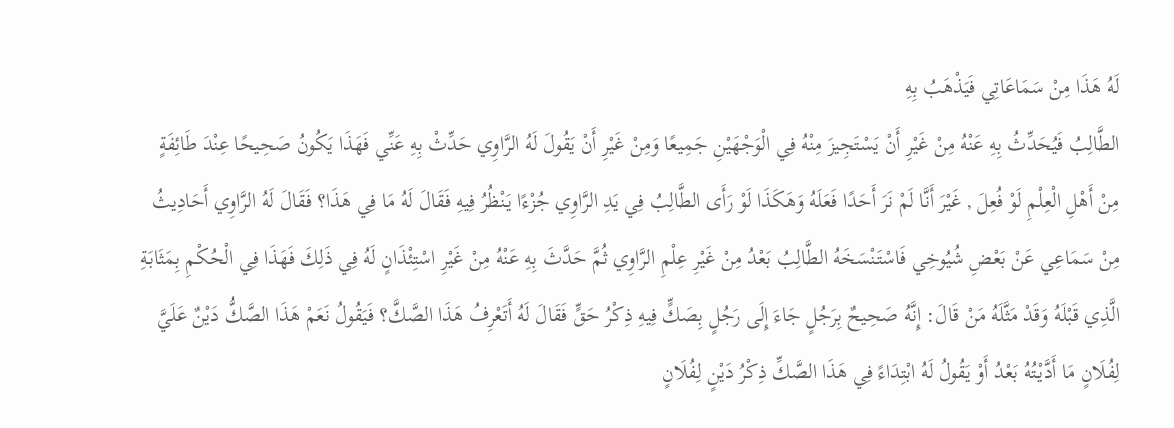لَهُ هَذَا مِنْ سَمَاعَاتِي فَيَذْهَبُ بِهِ
الطَّالِبُ فَيُحَدِّثُ بِهِ عَنْهُ مِنْ غَيْرِ أَنْ يَسْتَجِيزَ مِنْهُ فِي الْوَجْهَيْنِ جَمِيعًا وَمِنْ غَيْرِ أَنْ يَقُولَ لَهُ الرَّاوِي حَدِّثْ بِهِ عَنِّي فَهَذَا يَكُونُ صَحِيحًا عِنْدَ طَائِفَةٍ مِنْ أَهْلِ الْعِلْمِ لَوْ فُعِلَ , غَيْرَ أَنَّا لَمْ نَرَ أَحَدًا فَعَلَهُ وَهَكَذَا لَوْ رَأَى الطَّالِبُ فِي يَدِ الرَّاوِي جُزْءًا يَنْظُرُ فِيهِ فَقَالَ لَهُ مَا فِي هَذَا؟ فَقَالَ لَهُ الرَّاوِي أَحَادِيثُ مِنْ سَمَاعِي عَنْ بَعْضِ شُيُوخِي فَاسْتَنْسَخَهُ الطَّالِبُ بَعْدُ مِنْ غَيْرِ عِلْمِ الرَّاوِي ثُمَّ حَدَّثَ بِهِ عَنْهُ مِنْ غَيْرِ اسْتِئْذَانٍ لَهُ فِي ذَلِكَ فَهَذَا فِي الْحُكْمِ بِمَثَابَةِ الَّذِي قَبْلَهُ وَقَدْ مَثَّلَهُ مَنْ قَالَ: إِنَّهُ صَحِيحٌ بِرَجُلٍ جَاءَ إِلَى رَجُلٍ بِصَكٍّ فِيهِ ذِكْرُ حَقٍّ فَقَالَ لَهُ أَتَعْرِفُ هَذَا الصَّكَّ؟ فَيَقُولُ نَعَمْ هَذَا الصَّكُّ دَيْنٌ عَلَيَّ لِفُلَانٍ مَا أَدَّيْتُهُ بَعْدُ أَوْ يَقُولُ لَهُ ابْتِدَاءً فِي هَذَا الصَّكِّ ذِكْرُ دَيْنٍ لِفُلَانٍ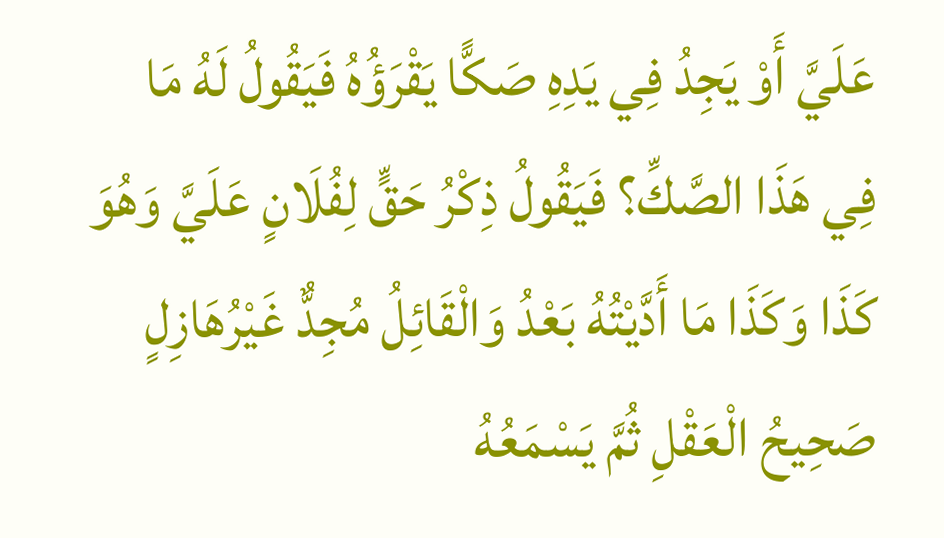عَلَيَّ أَوْ يَجِدُ فِي يَدِهِ صَكًّا يَقْرَؤُهُ فَيَقُولُ لَهُ مَا فِي هَذَا الصَّكِّ؟ فَيَقُولُ ذِكْرُ حَقٍّ لِفُلَانٍ عَلَيَّ وَهُوَ كَذَا وَكَذَا مَا أَدَّيْتُهُ بَعْدُ وَالْقَائِلُ مُجِدٌّ غَيْرُهَازِلٍ صَحِيحُ الْعَقْلِ ثُمَّ يَسْمَعُهُ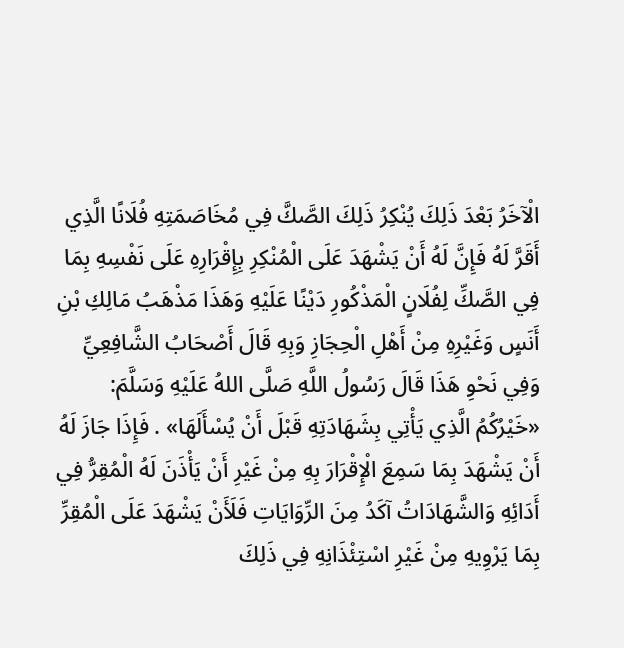الْآخَرُ بَعْدَ ذَلِكَ يُنْكِرُ ذَلِكَ الصَّكَّ فِي مُخَاصَمَتِهِ فُلَانًا الَّذِي أَقَرَّ لَهُ فَإِنَّ لَهُ أَنْ يَشْهَدَ عَلَى الْمُنْكِرِ بِإِقْرَارِهِ عَلَى نَفْسِهِ بِمَا فِي الصَّكِّ لِفُلَانٍ الْمَذْكُورِ دَيْنًا عَلَيْهِ وَهَذَا مَذْهَبُ مَالِكِ بْنِ أَنَسٍ وَغَيْرِهِ مِنْ أَهْلِ الْحِجَازِ وَبِهِ قَالَ أَصْحَابُ الشَّافِعِيِّ وَفِي نَحْوِ هَذَا قَالَ رَسُولُ اللَّهِ صَلَّى اللهُ عَلَيْهِ وَسَلَّمَ: «خَيْرُكُمُ الَّذِي يَأْتِي بِشَهَادَتِهِ قَبْلَ أَنْ يُسْأَلَهَا» . فَإِذَا جَازَ لَهُ أَنْ يَشْهَدَ بِمَا سَمِعَ الْإِقْرَارَ بِهِ مِنْ غَيْرِ أَنْ يَأْذَنَ لَهُ الْمُقِرُّ فِي أَدَائِهِ وَالشَّهَادَاتُ آكَدُ مِنَ الرِّوَايَاتِ فَلَأَنْ يَشْهَدَ عَلَى الْمُقِرِّ بِمَا يَرْوِيهِ مِنْ غَيْرِ اسْتِئْذَانِهِ فِي ذَلِكَ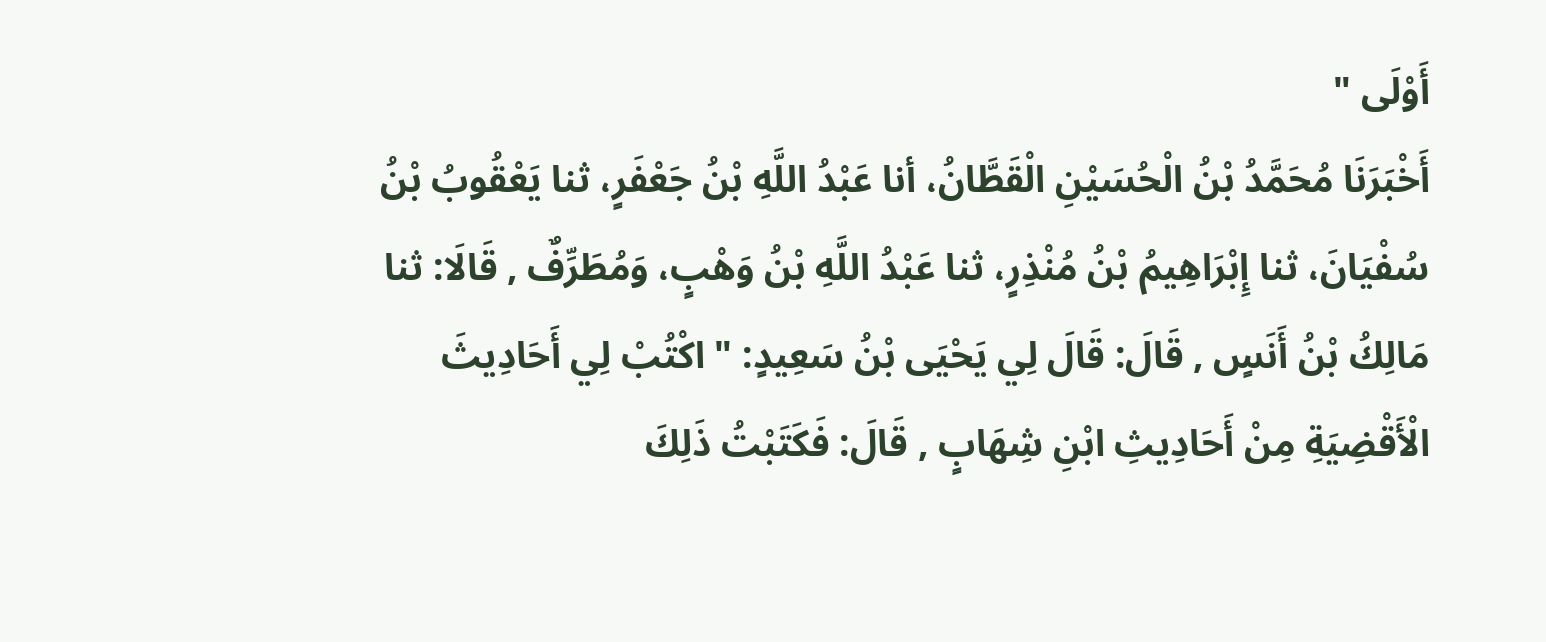أَوْلَى "
أَخْبَرَنَا مُحَمَّدُ بْنُ الْحُسَيْنِ الْقَطَّانُ، أنا عَبْدُ اللَّهِ بْنُ جَعْفَرٍ، ثنا يَعْقُوبُ بْنُ سُفْيَانَ، ثنا إِبْرَاهِيمُ بْنُ مُنْذِرٍ، ثنا عَبْدُ اللَّهِ بْنُ وَهْبٍ، وَمُطَرِّفٌ , قَالَا: ثنا مَالِكُ بْنُ أَنَسٍ , قَالَ: قَالَ لِي يَحْيَى بْنُ سَعِيدٍ: " اكْتُبْ لِي أَحَادِيثَ الْأَقْضِيَةِ مِنْ أَحَادِيثِ ابْنِ شِهَابٍ , قَالَ: فَكَتَبْتُ ذَلِكَ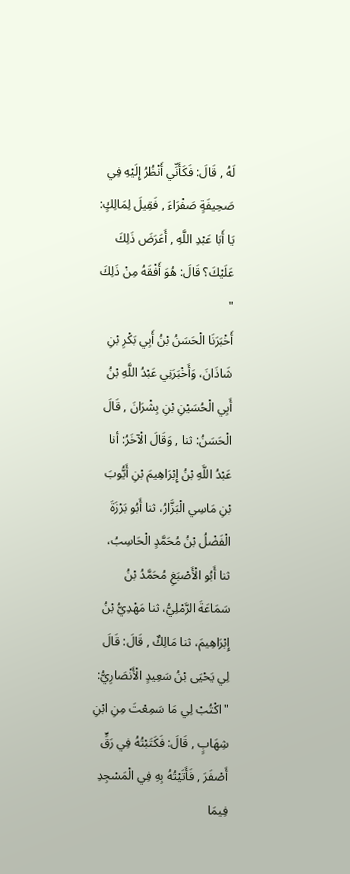لَهُ , قَالَ: فَكَأَنِّي أَنْظُرُ إِلَيْهِ فِي صَحِيفَةٍ صَفْرَاءَ , فَقِيلَ لِمَالِكٍ: يَا أَبَا عَبْدِ اللَّهِ , أَعَرَضَ ذَلِكَ عَلَيْكَ؟ قَالَ: هُوَ أَفْقَهُ مِنْ ذَلِكَ "
أَخْبَرَنَا الْحَسَنُ بْنُ أَبِي بَكْرِ بْنِ شَاذَانَ، وَأَخْبَرَنِي عَبْدُ اللَّهِ بْنُ أَبِي الْحُسَيْنِ بْنِ بِشْرَانَ , قَالَ الْحَسَنُ: ثنا , وَقَالَ الْآخَرُ: أنا عَبْدُ اللَّهِ بْنُ إِبْرَاهِيمَ بْنِ أَيُّوبَ بْنِ مَاسِي الْبَزَّارُ، ثنا أَبُو بَرْزَةَ الْفَضْلُ بْنُ مُحَمَّدٍ الْحَاسِبُ، ثنا أَبُو الْأَصْبَغِ مُحَمَّدُ بْنُ سَمَاعَةَ الرَّمْلِيُّ، ثنا مَهْدِيُّ بْنُ إِبْرَاهِيمَ، ثنا مَالِكٌ , قَالَ: قَالَ لِي يَحْيَى بْنُ سَعِيدٍ الْأَنْصَارِيُّ: " اكْتُبْ لِي مَا سَمِعْتَ مِنِ ابْنِ شِهَابٍ , قَالَ: فَكَتَبْتُهُ فِي رَقٍّ أَصْفَرَ , فَأَتَيْتُهُ بِهِ فِي الْمَسْجِدِ فِيمَا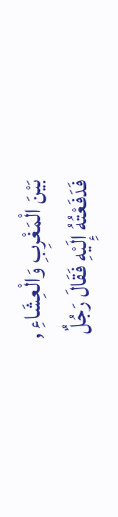بَيْنَ الْمَغْرِبِ وَالْعِشَاءِ , فَدَفَعْتُهُ إِلَيْهِ فَقَالَ رَجُلٌ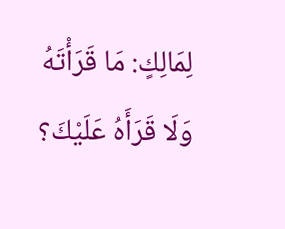لِمَالِكٍ: مَا قَرَأْتَهُ وَلَا قَرَأَهُ عَلَيْكَ؟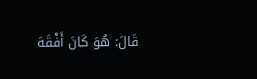قَالَ: هُوَ كَانَ أَفْقَهَ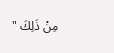مِنْ ذَلِكَ "